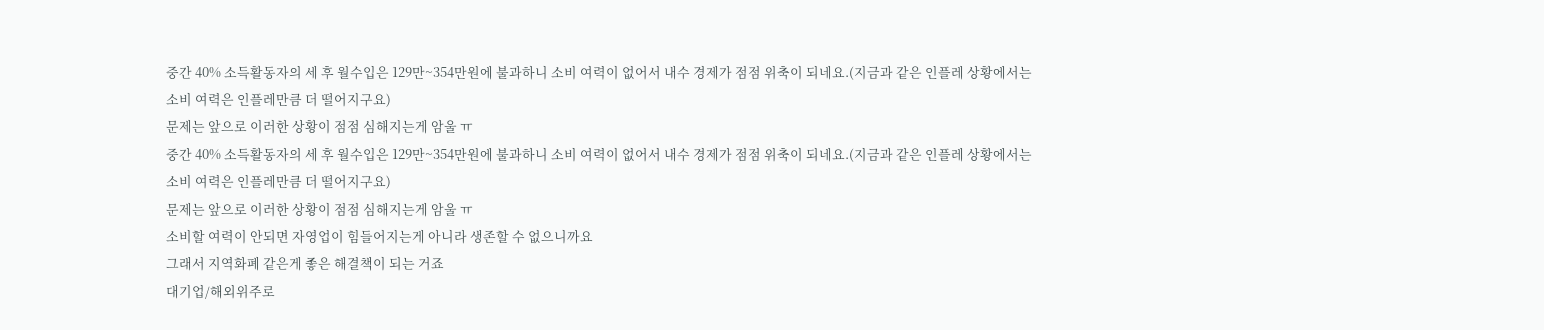중간 40% 소득활동자의 세 후 월수입은 129만~354만원에 불과하니 소비 여력이 없어서 내수 경제가 점점 위축이 되네요.(지금과 같은 인플레 상황에서는 소비 여력은 인플레만큼 더 떨어지구요)
문제는 앞으로 이러한 상황이 점점 심해지는게 암울 ㅠ
중간 40% 소득활동자의 세 후 월수입은 129만~354만원에 불과하니 소비 여력이 없어서 내수 경제가 점점 위축이 되네요.(지금과 같은 인플레 상황에서는 소비 여력은 인플레만큼 더 떨어지구요)
문제는 앞으로 이러한 상황이 점점 심해지는게 암울 ㅠ
소비할 여력이 안되면 자영업이 힘들어지는게 아니라 생존할 수 없으니까요
그래서 지역화폐 같은게 좋은 해결책이 되는 거죠
대기업/해외위주로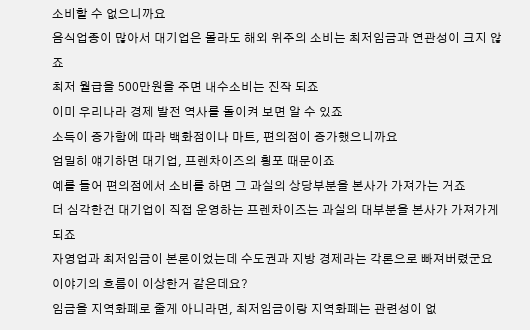소비할 수 없으니까요
음식업종이 많아서 대기업은 몰라도 해외 위주의 소비는 최저임금과 연관성이 크지 않죠
최저 월급을 500만원을 주면 내수소비는 진작 되죠
이미 우리나라 경제 발전 역사를 돌이켜 보면 알 수 있죠
소득이 증가함에 따라 백화점이나 마트, 편의점이 증가했으니까요
엄밀히 얘기하면 대기업, 프렌차이즈의 횡포 때문이죠
예를 들어 편의점에서 소비를 하면 그 과실의 상당부분을 본사가 가져가는 거죠
더 심각한건 대기업이 직접 운영하는 프렌차이즈는 과실의 대부분을 본사가 가져가게 되죠
자영업과 최저임금이 본론이었는데 수도권과 지방 경제라는 각론으로 빠져버렸군요
이야기의 흐름이 이상한거 같은데요?
임금을 지역화폐로 줄게 아니라면, 최저임금이랑 지역화폐는 관련성이 없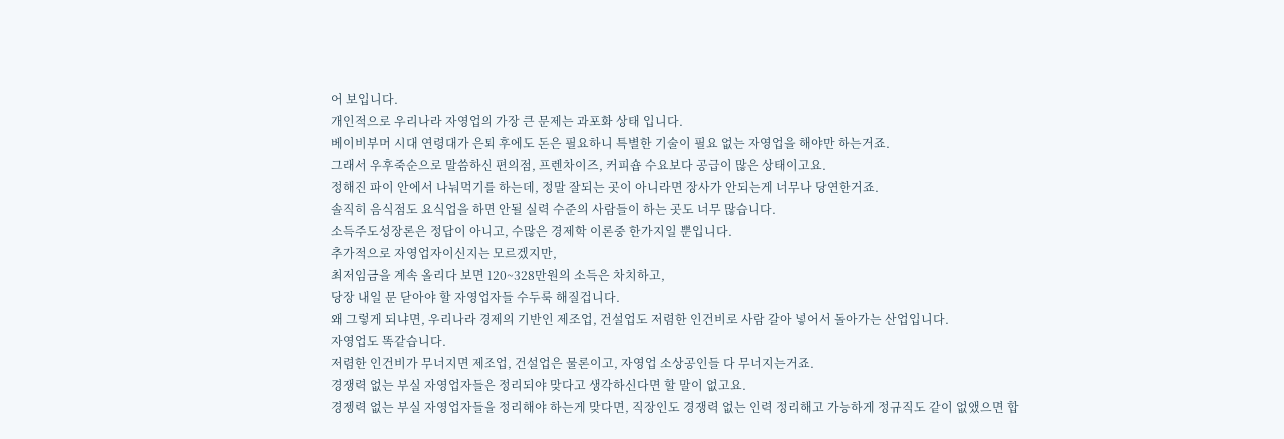어 보입니다.
개인적으로 우리나라 자영업의 가장 큰 문제는 과포화 상태 입니다.
베이비부머 시대 연령대가 은퇴 후에도 돈은 필요하니 특별한 기술이 필요 없는 자영업을 해야만 하는거죠.
그래서 우후죽순으로 말씀하신 편의점, 프렌차이즈, 커피숍 수요보다 공급이 많은 상태이고요.
정해진 파이 안에서 나눠먹기를 하는데, 정말 잘되는 곳이 아니라면 장사가 안되는게 너무나 당연한거죠.
솔직히 음식점도 요식업을 하면 안될 실력 수준의 사람들이 하는 곳도 너무 많습니다.
소득주도성장론은 정답이 아니고, 수많은 경제학 이론중 한가지일 뿐입니다.
추가적으로 자영업자이신지는 모르겠지만,
최저임금을 계속 올리다 보면 120~328만원의 소득은 차치하고,
당장 내일 문 닫아야 할 자영업자들 수두룩 해질겁니다.
왜 그렇게 되냐면, 우리나라 경제의 기반인 제조업, 건설업도 저렴한 인건비로 사람 갈아 넣어서 돌아가는 산업입니다.
자영업도 똑같습니다.
저렴한 인건비가 무너지면 제조업, 건설업은 물론이고, 자영업 소상공인들 다 무너지는거죠.
경쟁력 없는 부실 자영업자들은 정리되야 맞다고 생각하신다면 할 말이 없고요.
경젱력 없는 부실 자영업자들을 정리해야 하는게 맞다면, 직장인도 경쟁력 없는 인력 정리해고 가능하게 정규직도 같이 없앴으면 합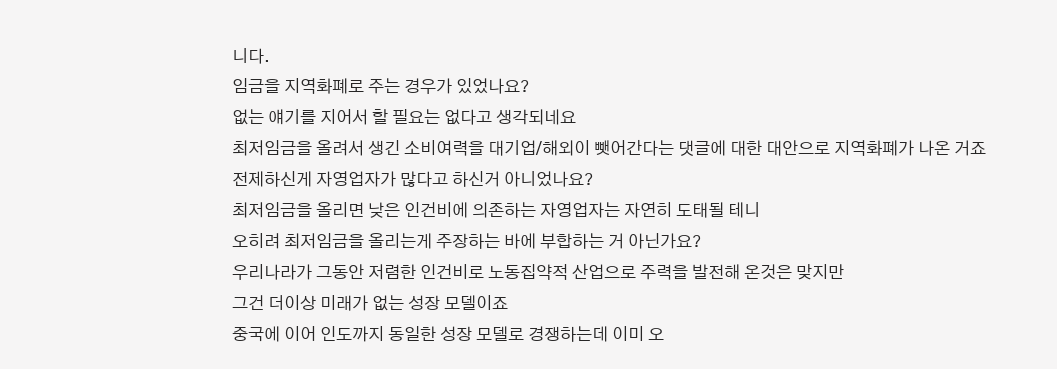니다.
임금을 지역화폐로 주는 경우가 있었나요?
없는 얘기를 지어서 할 필요는 없다고 생각되네요
최저임금을 올려서 생긴 소비여력을 대기업/해외이 뺏어간다는 댓글에 대한 대안으로 지역화폐가 나온 거죠
전제하신게 자영업자가 많다고 하신거 아니었나요?
최저임금을 올리면 낮은 인건비에 의존하는 자영업자는 자연히 도태될 테니
오히려 최저임금을 올리는게 주장하는 바에 부합하는 거 아닌가요?
우리나라가 그동안 저렴한 인건비로 노동집약적 산업으로 주력을 발전해 온것은 맞지만
그건 더이상 미래가 없는 성장 모델이죠
중국에 이어 인도까지 동일한 성장 모델로 경쟁하는데 이미 오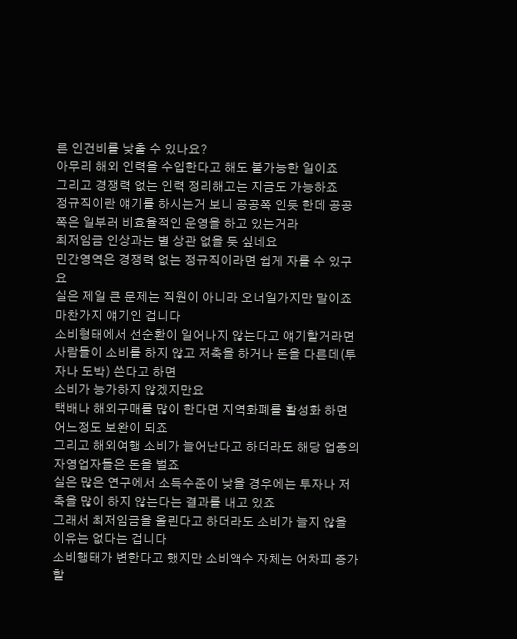른 인건비를 낮출 수 있나요?
아무리 해외 인력을 수입한다고 해도 불가능한 일이죠
그리고 경쟁력 없는 인력 정리해고는 지금도 가능하죠
정규직이란 얘기를 하시는거 보니 공공쪽 인듯 한데 공공쪽은 일부러 비효율적인 운영을 하고 있는거라
최저임금 인상과는 별 상관 없을 듯 싶네요
민간영역은 경쟁력 없는 정규직이라면 쉽게 자를 수 있구요
실은 제일 큰 문제는 직원이 아니라 오너일가지만 말이죠
마찬가지 얘기인 겁니다
소비형태에서 선순환이 일어나지 않는다고 얘기할거라면
사람들이 소비를 하지 않고 저축을 하거나 돈을 다른데(투자나 도박) 쓴다고 하면
소비가 능가하지 않겠지만요
택배나 해외구매를 많이 한다면 지역화폐를 활성화 하면 어느정도 보완이 되죠
그리고 해외여행 소비가 늘어난다고 하더라도 해당 업종의 자영업자들은 돈을 벌죠
실은 많은 연구에서 소득수준이 낮을 경우에는 투자나 저축을 많이 하지 않는다는 결과를 내고 있죠
그래서 최저임금을 올린다고 하더라도 소비가 늘지 않을 이유는 없다는 겁니다
소비행태가 변한다고 했지만 소비액수 자체는 어차피 증가할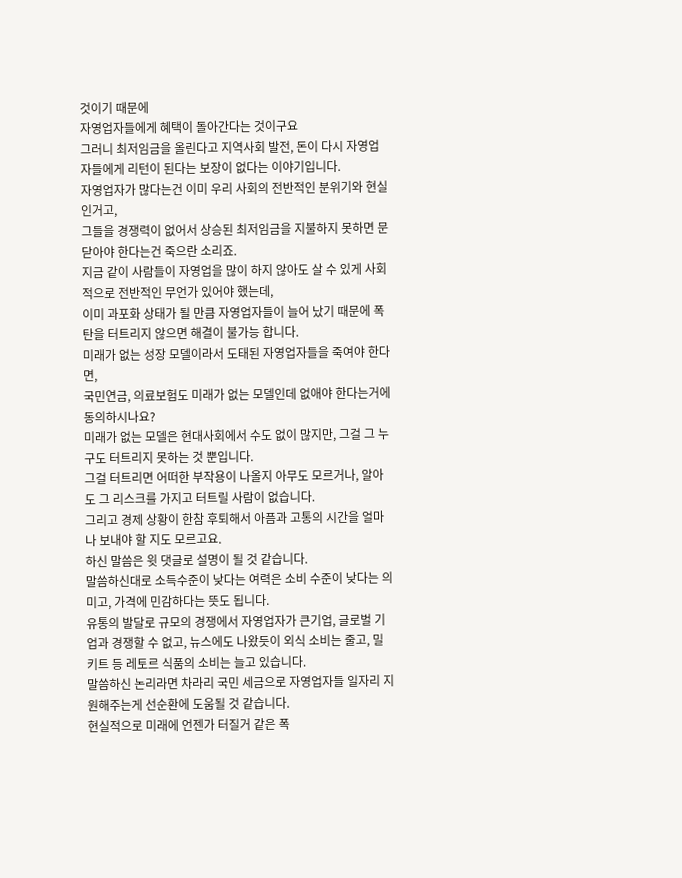것이기 때문에
자영업자들에게 혜택이 돌아간다는 것이구요
그러니 최저임금을 올린다고 지역사회 발전, 돈이 다시 자영업자들에게 리턴이 된다는 보장이 없다는 이야기입니다.
자영업자가 많다는건 이미 우리 사회의 전반적인 분위기와 현실인거고,
그들을 경쟁력이 없어서 상승된 최저임금을 지불하지 못하면 문 닫아야 한다는건 죽으란 소리죠.
지금 같이 사람들이 자영업을 많이 하지 않아도 살 수 있게 사회적으로 전반적인 무언가 있어야 했는데,
이미 과포화 상태가 될 만큼 자영업자들이 늘어 났기 때문에 폭탄을 터트리지 않으면 해결이 불가능 합니다.
미래가 없는 성장 모델이라서 도태된 자영업자들을 죽여야 한다면,
국민연금, 의료보험도 미래가 없는 모델인데 없애야 한다는거에 동의하시나요?
미래가 없는 모델은 현대사회에서 수도 없이 많지만, 그걸 그 누구도 터트리지 못하는 것 뿐입니다.
그걸 터트리면 어떠한 부작용이 나올지 아무도 모르거나, 알아도 그 리스크를 가지고 터트릴 사람이 없습니다.
그리고 경제 상황이 한참 후퇴해서 아픔과 고통의 시간을 얼마나 보내야 할 지도 모르고요.
하신 말씀은 윗 댓글로 설명이 될 것 같습니다.
말씀하신대로 소득수준이 낮다는 여력은 소비 수준이 낮다는 의미고, 가격에 민감하다는 뜻도 됩니다.
유통의 발달로 규모의 경쟁에서 자영업자가 큰기업, 글로벌 기업과 경쟁할 수 없고, 뉴스에도 나왔듯이 외식 소비는 줄고, 밀키트 등 레토르 식품의 소비는 늘고 있습니다.
말씀하신 논리라면 차라리 국민 세금으로 자영업자들 일자리 지원해주는게 선순환에 도움될 것 같습니다.
현실적으로 미래에 언젠가 터질거 같은 폭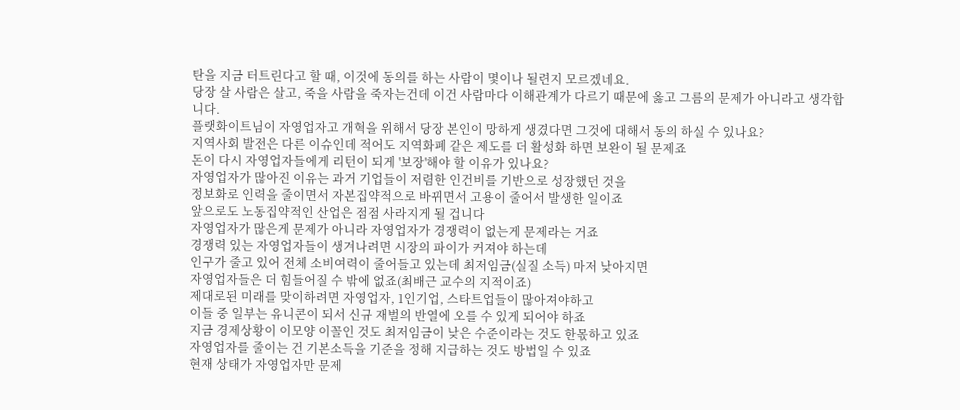탄을 지금 터트린다고 할 때, 이것에 동의를 하는 사람이 몇이나 될련지 모르겠네요.
당장 살 사람은 살고, 죽을 사람을 죽자는건데 이건 사람마다 이해관계가 다르기 때문에 옳고 그름의 문제가 아니라고 생각합니다.
플랫화이트님이 자영업자고 개혁을 위해서 당장 본인이 망하게 생겼다면 그것에 대해서 동의 하실 수 있나요?
지역사회 발전은 다른 이슈인데 적어도 지역화폐 같은 제도를 더 활성화 하면 보완이 될 문제죠
돈이 다시 자영업자들에게 리턴이 되게 '보장'해야 할 이유가 있나요?
자영업자가 많아진 이유는 과거 기업들이 저렴한 인건비를 기반으로 성장했던 것을
정보화로 인력을 줄이면서 자본집약적으로 바뀌면서 고용이 줄어서 발생한 일이죠
앞으로도 노동집약적인 산업은 점점 사라지게 될 겁니다
자영업자가 많은게 문제가 아니라 자영업자가 경쟁력이 없는게 문제라는 거죠
경쟁력 있는 자영업자들이 생겨나려면 시장의 파이가 커져야 하는데
인구가 줄고 있어 전체 소비여력이 줄어들고 있는데 최저임금(실질 소득) 마저 낮아지면
자영업자들은 더 힘들어질 수 밖에 없죠(최배근 교수의 지적이죠)
제대로된 미래를 맞이하려면 자영업자, 1인기업, 스타트업들이 많아져야하고
이들 중 일부는 유니콘이 되서 신규 재벌의 반열에 오를 수 있게 되어야 하죠
지금 경제상황이 이모양 이꼴인 것도 최저임금이 낮은 수준이라는 것도 한몫하고 있죠
자영업자를 줄이는 건 기본소득을 기준을 정해 지급하는 것도 방법일 수 있죠
현재 상태가 자영업자만 문제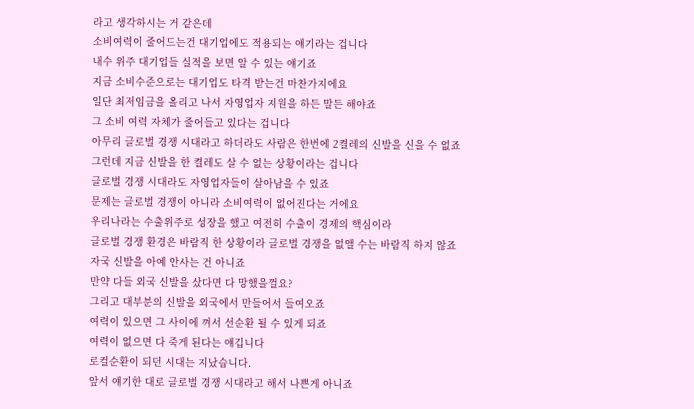라고 생각하시는 거 같은데
소비여력이 줄어드는건 대기업에도 적용되는 얘기라는 겁니다
내수 위주 대기업들 실적을 보면 알 수 있는 얘기죠
지금 소비수준으로는 대기업도 타격 받는건 마찬가지에요
일단 최저임금을 올리고 나서 자영업자 지원을 하든 말든 해야죠
그 소비 여력 자체가 줄어들고 있다는 겁니다
아무리 글로벌 경쟁 시대라고 하더라도 사람은 한번에 2켤레의 신발을 신을 수 없죠
그런데 지금 신발을 한 켤레도 살 수 없는 상황이라는 겁니다
글로벌 경쟁 시대라도 자영업자들이 살아남을 수 있죠
문제는 글로벌 경쟁이 아니라 소비여력이 없어진다는 거에요
우리나라는 수출위주로 성장을 했고 여전히 수출이 경제의 핵심이라
글로벌 경쟁 환경은 바람직 한 상황이라 글로벌 경쟁을 없앨 수는 바람직 하지 않죠
자국 신발을 아예 안사는 건 아니죠
만약 다들 외국 신발을 샀다면 다 망했을껄요?
그리고 대부분의 신발을 외국에서 만들어서 들여오죠
여력이 있으면 그 사이에 껴서 선순환 될 수 있게 되죠
여력이 없으면 다 죽게 된다는 얘깁니다
로컬순환이 되던 시대는 지났습니다.
앞서 얘기한 대로 글로벌 경쟁 시대라고 해서 나쁜게 아니죠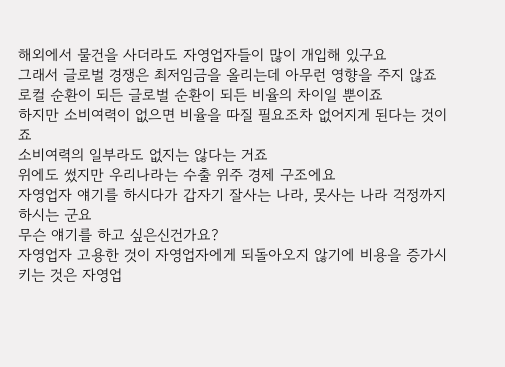해외에서 물건을 사더라도 자영업자들이 많이 개입해 있구요
그래서 글로벌 경쟁은 최저임금을 올리는데 아무런 영향을 주지 않죠
로컬 순환이 되든 글로벌 순환이 되든 비율의 차이일 뿐이죠
하지만 소비여력이 없으면 비율을 따질 필요조차 없어지게 된다는 것이죠
소비여력의 일부라도 없지는 않다는 거죠
위에도 썼지만 우리나라는 수출 위주 경제 구조에요
자영업자 얘기를 하시다가 갑자기 잘사는 나라, 못사는 나라 걱정까지 하시는 군요
무슨 얘기를 하고 싶은신건가요?
자영업자 고용한 것이 자영업자에게 되돌아오지 않기에 비용을 증가시키는 것은 자영업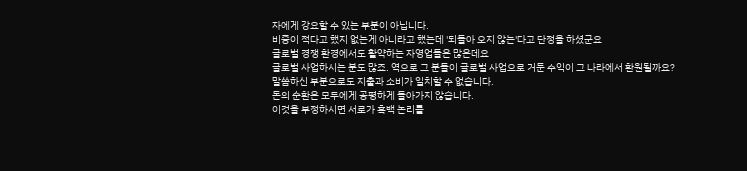자에게 강요할 수 있는 부분이 아닙니다.
비중이 적다고 했지 없는게 아니라고 했는데 '되돌아 오지 않는'다고 단정을 하셨군요
글로벌 경쟁 환경에서도 활약하는 자영업들은 많은데요
글로벌 사업하시는 분도 많죠. 역으로 그 분들이 글로벌 사업으로 거둔 수익이 그 나라에서 환원될까요?
말씀하신 부분으로도 지출과 소비가 일치할 수 없습니다.
돈의 순환은 모두에게 공평하게 돌아가지 않습니다.
이것을 부정하시면 서로가 흑백 논리를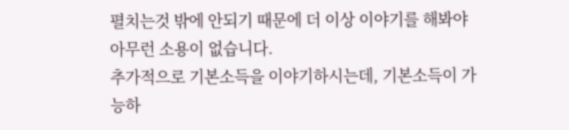펼치는것 밖에 안되기 때문에 더 이상 이야기를 해봐야 아무런 소용이 없습니다.
추가적으로 기본소득을 이야기하시는데, 기본소득이 가능하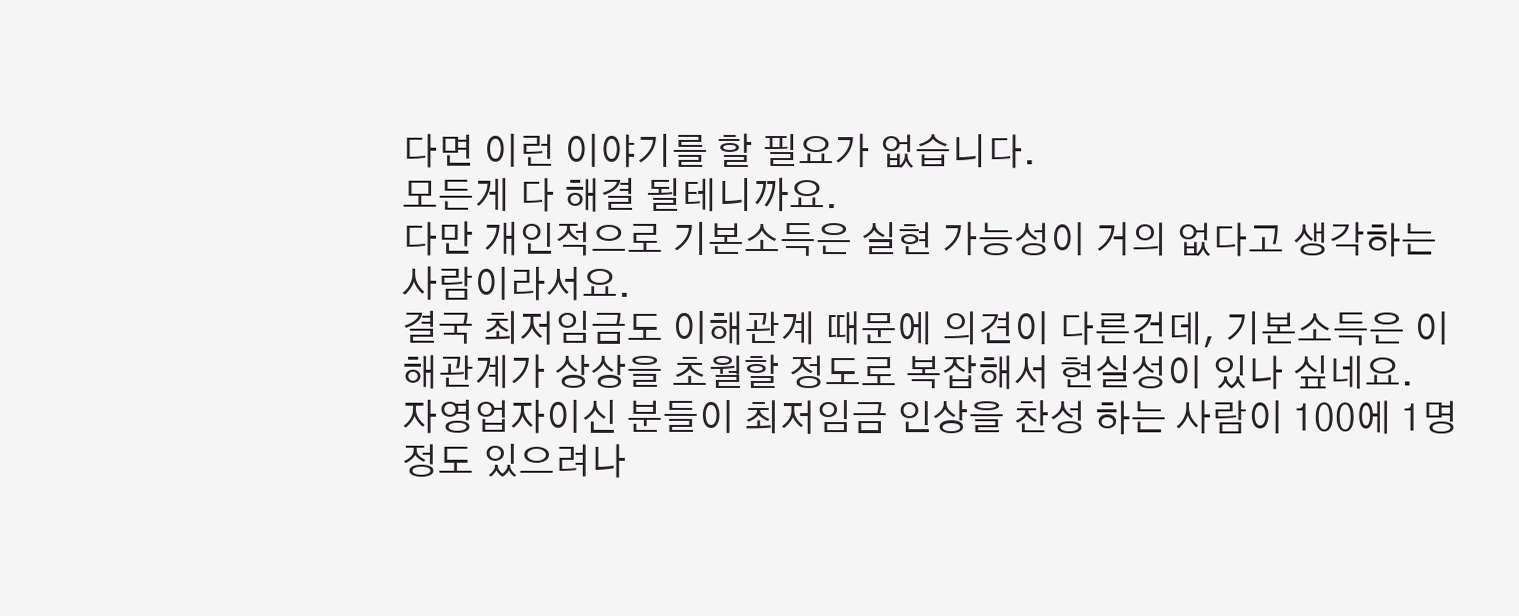다면 이런 이야기를 할 필요가 없습니다.
모든게 다 해결 될테니까요.
다만 개인적으로 기본소득은 실현 가능성이 거의 없다고 생각하는 사람이라서요.
결국 최저임금도 이해관계 때문에 의견이 다른건데, 기본소득은 이해관계가 상상을 초월할 정도로 복잡해서 현실성이 있나 싶네요.
자영업자이신 분들이 최저임금 인상을 찬성 하는 사람이 100에 1명정도 있으려나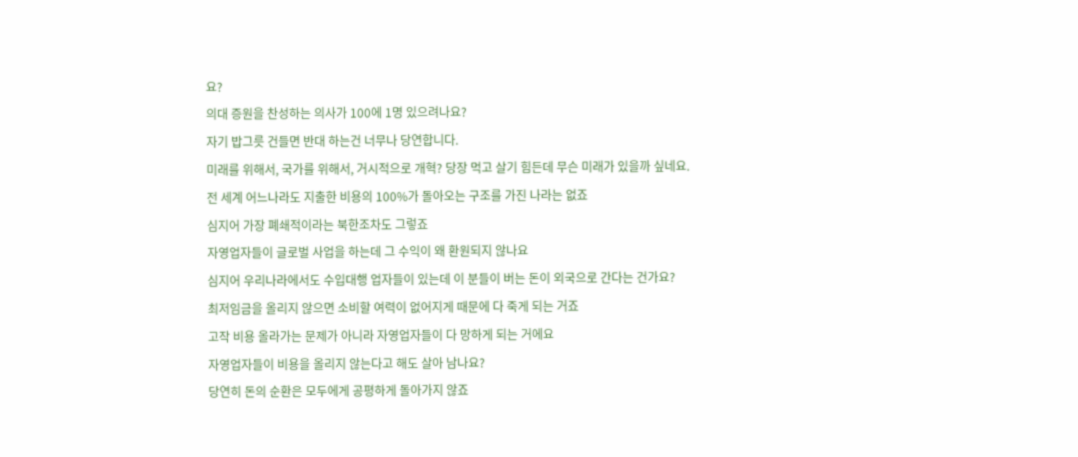요?
의대 증원을 찬성하는 의사가 100에 1명 있으려나요?
자기 밥그릇 건들면 반대 하는건 너무나 당연합니다.
미래를 위해서, 국가를 위해서, 거시적으로 개혁? 당장 먹고 살기 힘든데 무슨 미래가 있을까 싶네요.
전 세계 어느나라도 지출한 비용의 100%가 돌아오는 구조를 가진 나라는 없죠
심지어 가장 폐쇄적이라는 북한조차도 그렇죠
자영업자들이 글로벌 사업을 하는데 그 수익이 왜 환원되지 않나요
심지어 우리나라에서도 수입대행 업자들이 있는데 이 분들이 버는 돈이 외국으로 간다는 건가요?
최저임금을 올리지 않으면 소비할 여력이 없어지게 때문에 다 죽게 되는 거죠
고작 비용 올라가는 문제가 아니라 자영업자들이 다 망하게 되는 거에요
자영업자들이 비용을 올리지 않는다고 해도 살아 남나요?
당연히 돈의 순환은 모두에게 공평하게 돌아가지 않죠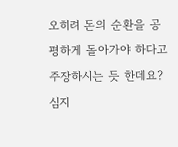오히려 돈의 순환을 공평하게 돌아가야 하다고 주장하시는 듯 한데요?
심지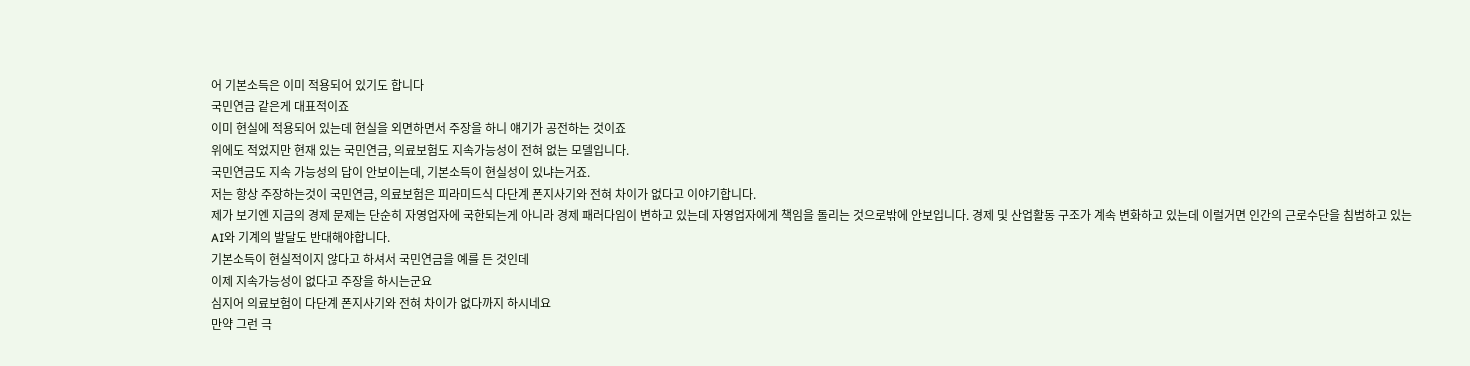어 기본소득은 이미 적용되어 있기도 합니다
국민연금 같은게 대표적이죠
이미 현실에 적용되어 있는데 현실을 외면하면서 주장을 하니 얘기가 공전하는 것이죠
위에도 적었지만 현재 있는 국민연금, 의료보험도 지속가능성이 전혀 없는 모델입니다.
국민연금도 지속 가능성의 답이 안보이는데, 기본소득이 현실성이 있냐는거죠.
저는 항상 주장하는것이 국민연금, 의료보험은 피라미드식 다단계 폰지사기와 전혀 차이가 없다고 이야기합니다.
제가 보기엔 지금의 경제 문제는 단순히 자영업자에 국한되는게 아니라 경제 패러다임이 변하고 있는데 자영업자에게 책임을 돌리는 것으로밖에 안보입니다. 경제 및 산업활동 구조가 계속 변화하고 있는데 이럴거면 인간의 근로수단을 침범하고 있는 AI와 기계의 발달도 반대해야합니다.
기본소득이 현실적이지 않다고 하셔서 국민연금을 예를 든 것인데
이제 지속가능성이 없다고 주장을 하시는군요
심지어 의료보험이 다단계 폰지사기와 전혀 차이가 없다까지 하시네요
만약 그런 극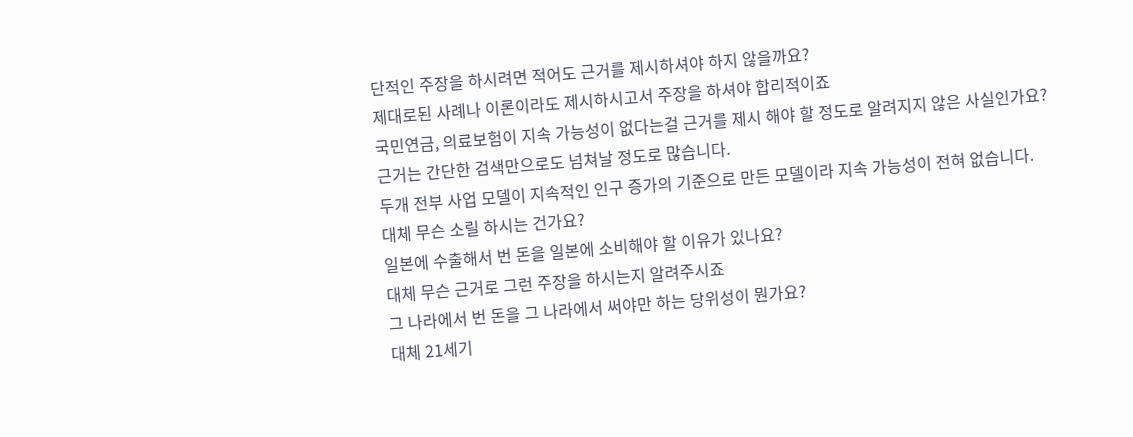단적인 주장을 하시려면 적어도 근거를 제시하셔야 하지 않을까요?
제대로된 사례나 이론이라도 제시하시고서 주장을 하셔야 합리적이죠
국민연금, 의료보험이 지속 가능성이 없다는걸 근거를 제시 해야 할 정도로 알려지지 않은 사실인가요?
근거는 간단한 검색만으로도 넘쳐날 정도로 많습니다.
두개 전부 사업 모델이 지속적인 인구 증가의 기준으로 만든 모델이라 지속 가능성이 전혀 없습니다.
대체 무슨 소릴 하시는 건가요?
일본에 수출해서 번 돈을 일본에 소비해야 할 이유가 있나요?
대체 무슨 근거로 그런 주장을 하시는지 알려주시죠
그 나라에서 번 돈을 그 나라에서 써야만 하는 당위성이 뭔가요?
대체 21세기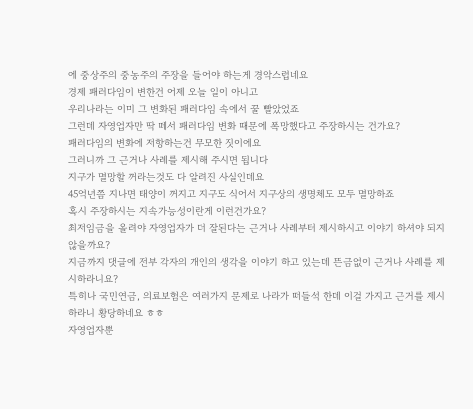에 중상주의 중농주의 주장을 들어야 하는게 경악스럽네요
경제 패러다임이 변한건 어제 오늘 일이 아니고
우리나라는 이미 그 변화된 패러다임 속에서 꿀 빨았었죠
그런데 자영업자만 딱 떼서 패러다임 변화 때문에 폭망했다고 주장하시는 건가요?
패러다임의 변화에 저항하는건 무모한 짓이에요
그러니까 그 근거나 사례를 제시해 주시면 됩니다
지구가 멸망할 꺼라는것도 다 알려진 사실인데요
45억년쯤 지나면 태양이 꺼지고 지구도 식어서 지구상의 생명체도 모두 멸망하죠
혹시 주장하시는 지속가능성이란게 이런건가요?
최저임금을 올려야 자영업자가 더 잘된다는 근거나 사례부터 제시하시고 이야기 하셔야 되지 않을까요?
지금까지 댓글에 전부 각자의 개인의 생각을 이야기 하고 있는데 뜬금없이 근거나 사례를 제시하라니요?
특히나 국민연금, 의료보험은 여러가지 문제로 나라가 떠들석 한데 이걸 가지고 근거를 제시하라니 황당하네요 ㅎㅎ
자영업자뿐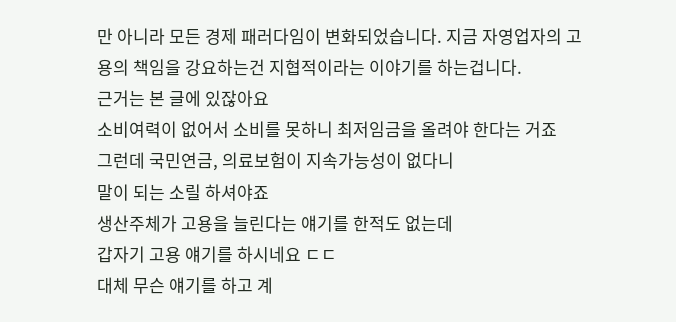만 아니라 모든 경제 패러다임이 변화되었습니다. 지금 자영업자의 고용의 책임을 강요하는건 지협적이라는 이야기를 하는겁니다.
근거는 본 글에 있잖아요
소비여력이 없어서 소비를 못하니 최저임금을 올려야 한다는 거죠
그런데 국민연금, 의료보험이 지속가능성이 없다니
말이 되는 소릴 하셔야죠
생산주체가 고용을 늘린다는 얘기를 한적도 없는데
갑자기 고용 얘기를 하시네요 ㄷㄷ
대체 무슨 얘기를 하고 계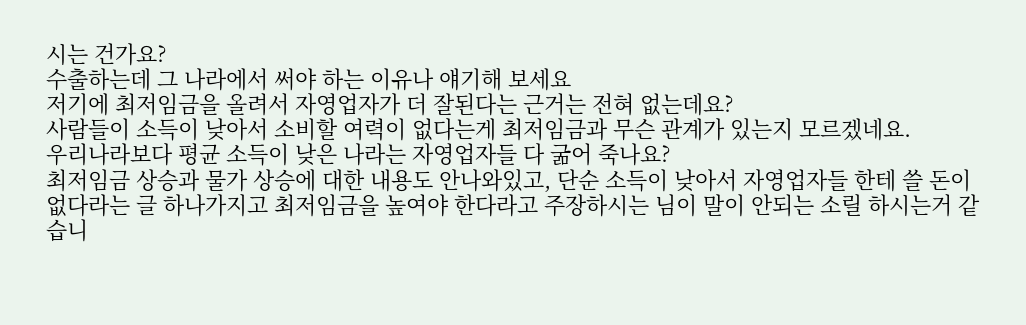시는 건가요?
수출하는데 그 나라에서 써야 하는 이유나 얘기해 보세요
저기에 최저임금을 올려서 자영업자가 더 잘된다는 근거는 전혀 없는데요?
사람들이 소득이 낮아서 소비할 여력이 없다는게 최저임금과 무슨 관계가 있는지 모르겠네요.
우리나라보다 평균 소득이 낮은 나라는 자영업자들 다 굶어 죽나요?
최저임금 상승과 물가 상승에 대한 내용도 안나와있고, 단순 소득이 낮아서 자영업자들 한테 쓸 돈이 없다라는 글 하나가지고 최저임금을 높여야 한다라고 주장하시는 님이 말이 안되는 소릴 하시는거 같습니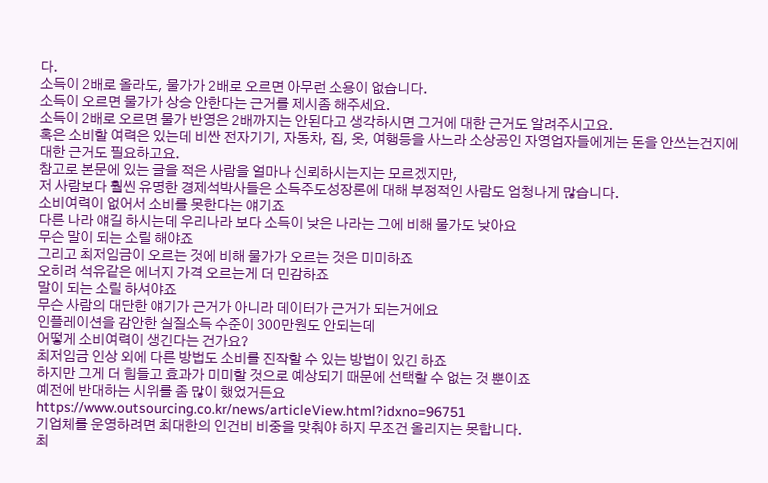다.
소득이 2배로 올라도, 물가가 2배로 오르면 아무런 소용이 없습니다.
소득이 오르면 물가가 상승 안한다는 근거를 제시좀 해주세요.
소득이 2배로 오르면 물가 반영은 2배까지는 안된다고 생각하시면 그거에 대한 근거도 알려주시고요.
혹은 소비할 여력은 있는데 비싼 전자기기, 자동차, 집, 옷, 여행등을 사느라 소상공인 자영업자들에게는 돈을 안쓰는건지에 대한 근거도 필요하고요.
참고로 본문에 있는 글을 적은 사람을 얼마나 신뢰하시는지는 모르겠지만,
저 사람보다 훨씬 유명한 경제석박사들은 소득주도성장론에 대해 부정적인 사람도 엄청나게 많습니다.
소비여력이 없어서 소비를 못한다는 얘기죠
다른 나라 얘길 하시는데 우리나라 보다 소득이 낮은 나라는 그에 비해 물가도 낮아요
무슨 말이 되는 소릴 해야죠
그리고 최저임금이 오르는 것에 비해 물가가 오르는 것은 미미하죠
오히려 석유같은 에너지 가격 오르는게 더 민감하죠
말이 되는 소릴 하셔야죠
무슨 사람의 대단한 얘기가 근거가 아니라 데이터가 근거가 되는거에요
인플레이션을 감안한 실질소득 수준이 300만원도 안되는데
어떻게 소비여력이 생긴다는 건가요?
최저임금 인상 외에 다른 방법도 소비를 진작할 수 있는 방법이 있긴 하죠
하지만 그게 더 힘들고 효과가 미미할 것으로 예상되기 때문에 선택할 수 없는 것 뿐이죠
예전에 반대하는 시위를 좀 많이 했었거든요
https://www.outsourcing.co.kr/news/articleView.html?idxno=96751
기업체를 운영하려면 최대한의 인건비 비중을 맞춰야 하지 무조건 올리지는 못합니다.
최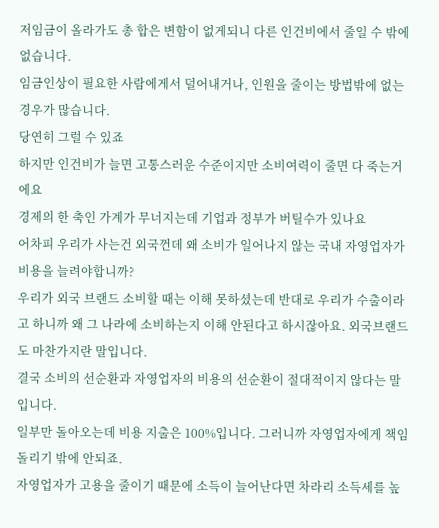저임금이 올라가도 총 합은 변함이 없게되니 다른 인건비에서 줄일 수 밖에 없습니다.
임금인상이 필요한 사람에게서 덜어내거나, 인원을 줄이는 방법밖에 없는 경우가 많습니다.
당연히 그럴 수 있죠
하지만 인건비가 늘면 고통스러운 수준이지만 소비여력이 줄면 다 죽는거에요
경제의 한 축인 가계가 무너지는데 기업과 정부가 버틸수가 있나요
어차피 우리가 사는건 외국껀데 왜 소비가 일어나지 않는 국내 자영업자가 비용을 늘려야합니까?
우리가 외국 브랜드 소비할 때는 이해 못하셨는데 반대로 우리가 수출이라고 하니까 왜 그 나라에 소비하는지 이해 안된다고 하시잖아요. 외국브랜드도 마찬가지란 말입니다.
결국 소비의 선순환과 자영업자의 비용의 선순환이 절대적이지 않다는 말입니다.
일부만 돌아오는데 비용 지출은 100%입니다. 그러니까 자영업자에게 책임돌리기 밖에 안되죠.
자영업자가 고용을 줄이기 때문에 소득이 늘어난다면 차라리 소득세를 높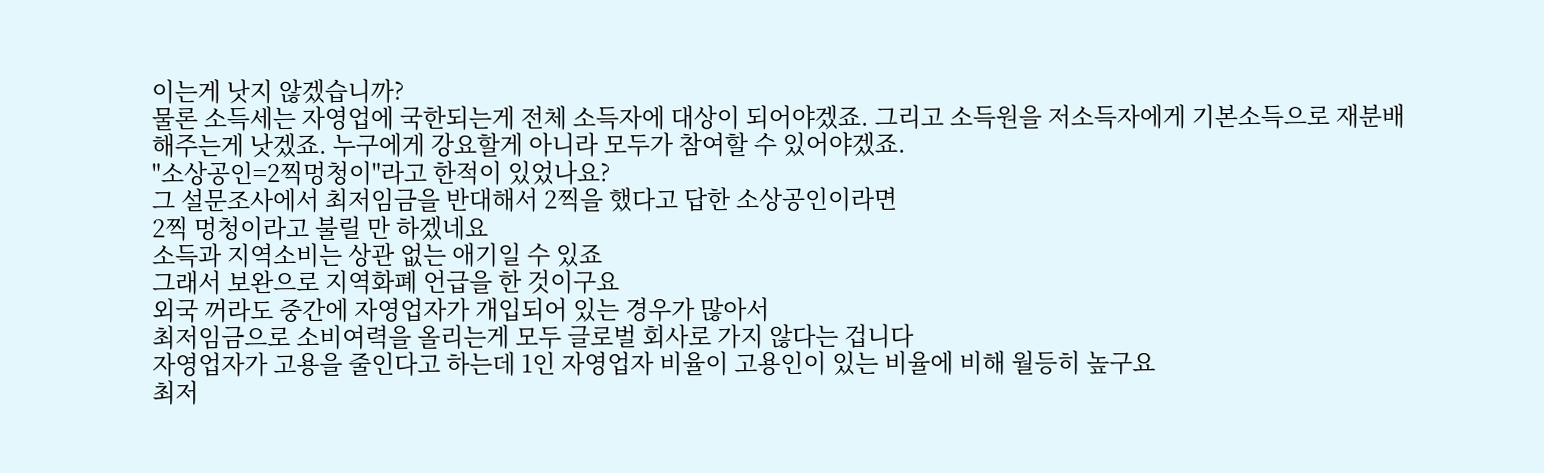이는게 낫지 않겠습니까?
물론 소득세는 자영업에 국한되는게 전체 소득자에 대상이 되어야겠죠. 그리고 소득원을 저소득자에게 기본소득으로 재분배 해주는게 낫겠죠. 누구에게 강요할게 아니라 모두가 참여할 수 있어야겠죠.
"소상공인=2찍멍청이"라고 한적이 있었나요?
그 설문조사에서 최저임금을 반대해서 2찍을 했다고 답한 소상공인이라면
2찍 멍청이라고 불릴 만 하겠네요
소득과 지역소비는 상관 없는 애기일 수 있죠
그래서 보완으로 지역화폐 언급을 한 것이구요
외국 꺼라도 중간에 자영업자가 개입되어 있는 경우가 많아서
최저임금으로 소비여력을 올리는게 모두 글로벌 회사로 가지 않다는 겁니다
자영업자가 고용을 줄인다고 하는데 1인 자영업자 비율이 고용인이 있는 비율에 비해 월등히 높구요
최저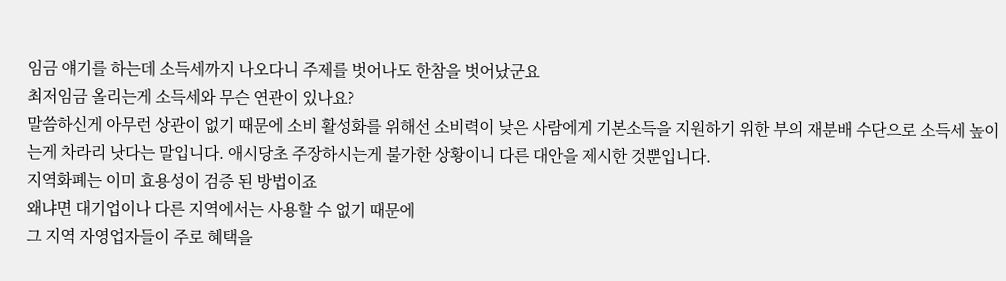임금 얘기를 하는데 소득세까지 나오다니 주제를 벗어나도 한참을 벗어났군요
최저임금 올리는게 소득세와 무슨 연관이 있나요?
말씀하신게 아무런 상관이 없기 때문에 소비 활성화를 위해선 소비력이 낮은 사람에게 기본소득을 지원하기 위한 부의 재분배 수단으로 소득세 높이는게 차라리 낫다는 말입니다. 애시당초 주장하시는게 불가한 상황이니 다른 대안을 제시한 것뿐입니다.
지역화폐는 이미 효용성이 검증 된 방법이죠
왜냐면 대기업이나 다른 지역에서는 사용할 수 없기 때문에
그 지역 자영업자들이 주로 혜택을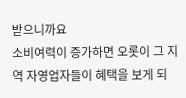받으니까요
소비여력이 증가하면 오롯이 그 지역 자영업자들이 혜택을 보게 되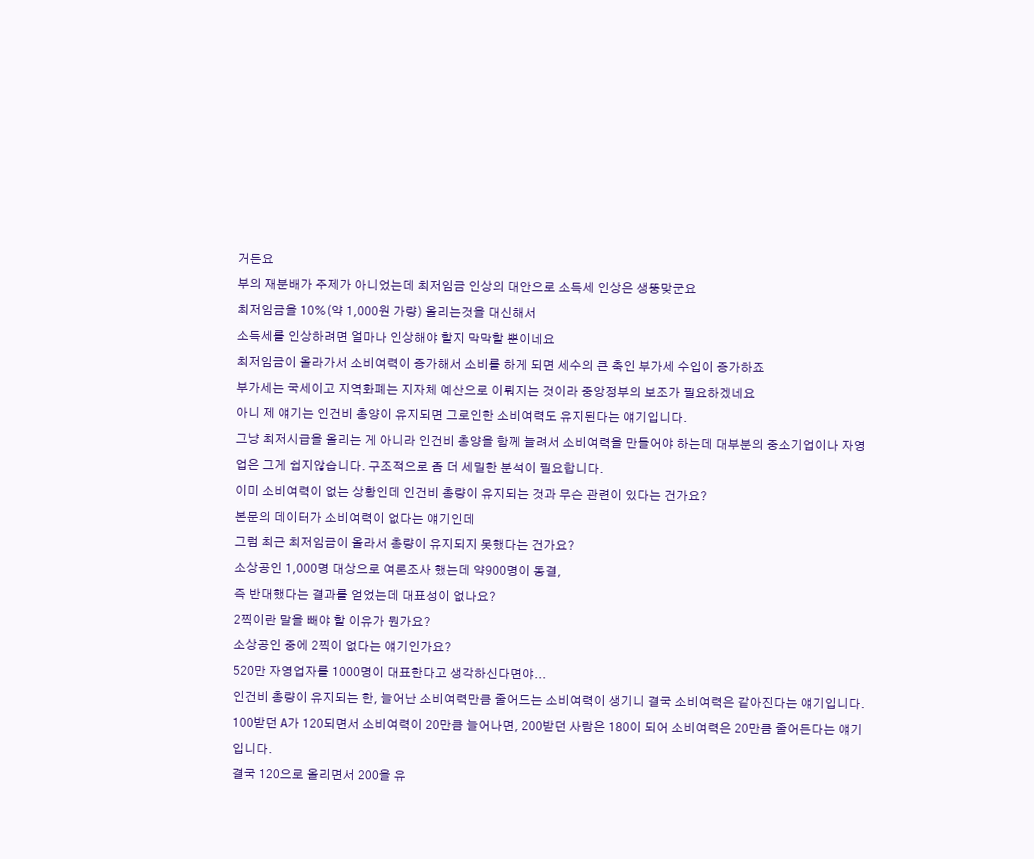거든요
부의 재분배가 주제가 아니었는데 최저임금 인상의 대안으로 소득세 인상은 생뚱맞군요
최저임금을 10%(약 1,000원 가량) 올리는것을 대신해서
소득세를 인상하려면 얼마나 인상해야 할지 막막할 뿐이네요
최저임금이 올라가서 소비여력이 증가해서 소비를 하게 되면 세수의 큰 축인 부가세 수입이 증가하죠
부가세는 국세이고 지역화폐는 지자체 예산으로 이뤄지는 것이라 중앙정부의 보조가 필요하겠네요
아니 제 얘기는 인건비 총양이 유지되면 그로인한 소비여력도 유지된다는 얘기입니다.
그냥 최저시급을 올리는 게 아니라 인건비 총양을 함께 늘려서 소비여력을 만들어야 하는데 대부분의 중소기업이나 자영업은 그게 쉽지않습니다. 구조적으로 좀 더 세밀한 분석이 필요합니다.
이미 소비여력이 없는 상황인데 인건비 총량이 유지되는 것과 무슨 관련이 있다는 건가요?
본문의 데이터가 소비여력이 없다는 얘기인데
그럼 최근 최저임금이 올라서 총량이 유지되지 못했다는 건가요?
소상공인 1,000명 대상으로 여론조사 했는데 약900명이 동결,
즉 반대했다는 결과를 얻었는데 대표성이 없나요?
2찍이란 말을 빼야 할 이유가 뭔가요?
소상공인 중에 2찍이 없다는 얘기인가요?
520만 자영업자를 1000명이 대표한다고 생각하신다면야...
인건비 총량이 유지되는 한, 늘어난 소비여력만큼 줄어드는 소비여력이 생기니 결국 소비여력은 같아진다는 얘기입니다.
100받던 A가 120되면서 소비여력이 20만큼 늘어나면, 200받던 사람은 180이 되어 소비여력은 20만큼 줄어든다는 얘기입니다.
결국 120으로 올리면서 200을 유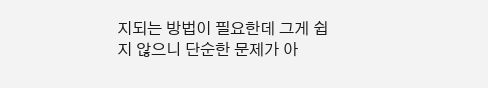지되는 방법이 필요한데 그게 쉽지 않으니 단순한 문제가 아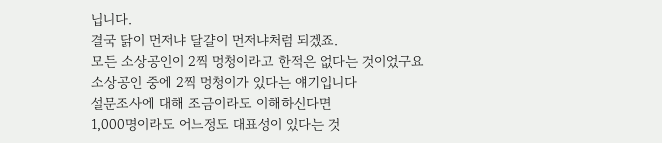닙니다.
결국 닭이 먼저냐 달걀이 먼저냐처럼 되겠죠.
모든 소상공인이 2찍 멍청이라고 한적은 없다는 것이었구요
소상공인 중에 2찍 멍청이가 있다는 얘기입니다
설문조사에 대해 조금이라도 이해하신다면
1,000명이라도 어느정도 대표성이 있다는 것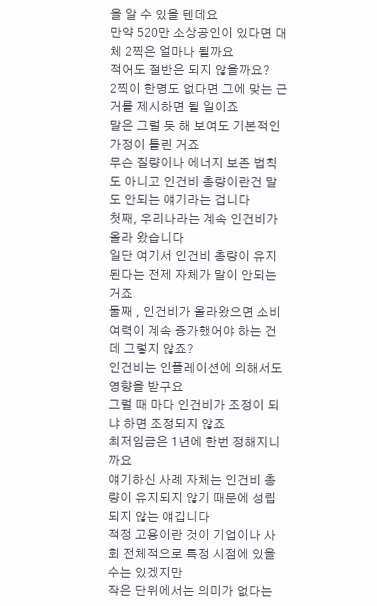을 알 수 있을 텐데요
만약 520만 소상공인이 있다면 대체 2찍은 얼마나 될까요
적어도 절반은 되지 않을까요?
2찍이 한명도 없다면 그에 맞는 근거를 제시하면 될 일이죠
말은 그럴 듯 해 보여도 기본적인 가정이 틀린 거죠
무슨 질량이나 에너지 보존 법칙도 아니고 인건비 총량이란건 말도 안되는 얘기라는 겁니다
첫째, 우리나라는 계속 인건비가 올라 왔습니다
일단 여기서 인건비 총량이 유지된다는 전제 자체가 말이 안되는 거죠
둘째 , 인건비가 올라왔으면 소비여력이 계속 증가했어야 하는 건데 그렇지 않죠?
인건비는 인플레이션에 의해서도 영향을 받구요
그럴 때 마다 인건비가 조정이 되냐 하면 조정되지 않죠
최저임금은 1년에 한번 정해지니까요
얘기하신 사례 자체는 인건비 총량이 유지되지 않기 때문에 성립되지 않는 얘깁니다
적정 고용이란 것이 기업이나 사회 전체적으로 특정 시점에 있을 수는 있겠지만
작은 단위에서는 의미가 없다는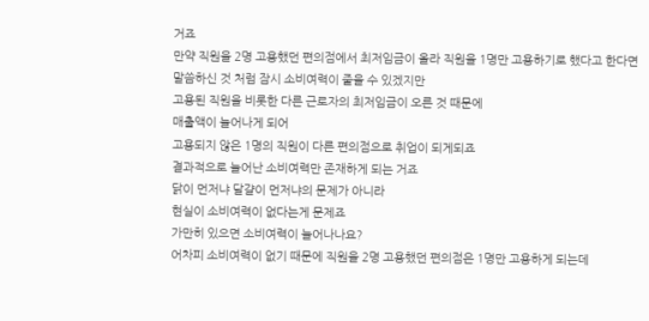거죠
만약 직원을 2명 고용했던 편의점에서 최저임금이 올라 직원을 1명만 고용하기로 했다고 한다면
말씀하신 것 처럼 잠시 소비여력이 줄을 수 있겠지만
고용된 직원을 비롯한 다른 근로자의 최저임금이 오른 것 때문에
매출액이 늘어나게 되어
고용되지 않은 1명의 직원이 다른 편의점으로 취업이 되게되죠
결과적으로 늘어난 소비여력만 존재하게 되는 거죠
닭이 먼저냐 달걀이 먼저냐의 문제가 아니라
현실이 소비여력이 없다는게 문제죠
가만히 있으면 소비여력이 늘어나나요?
어차피 소비여력이 없기 때문에 직원을 2명 고용했던 편의점은 1명만 고용하게 되는데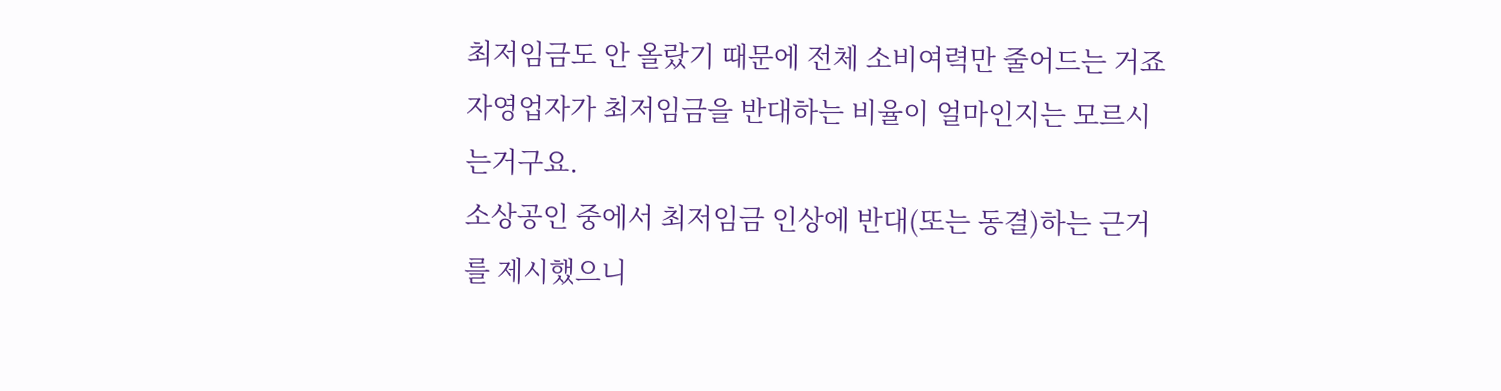최저임금도 안 올랐기 때문에 전체 소비여력만 줄어드는 거죠
자영업자가 최저임금을 반대하는 비율이 얼마인지는 모르시는거구요.
소상공인 중에서 최저임금 인상에 반대(또는 동결)하는 근거를 제시했으니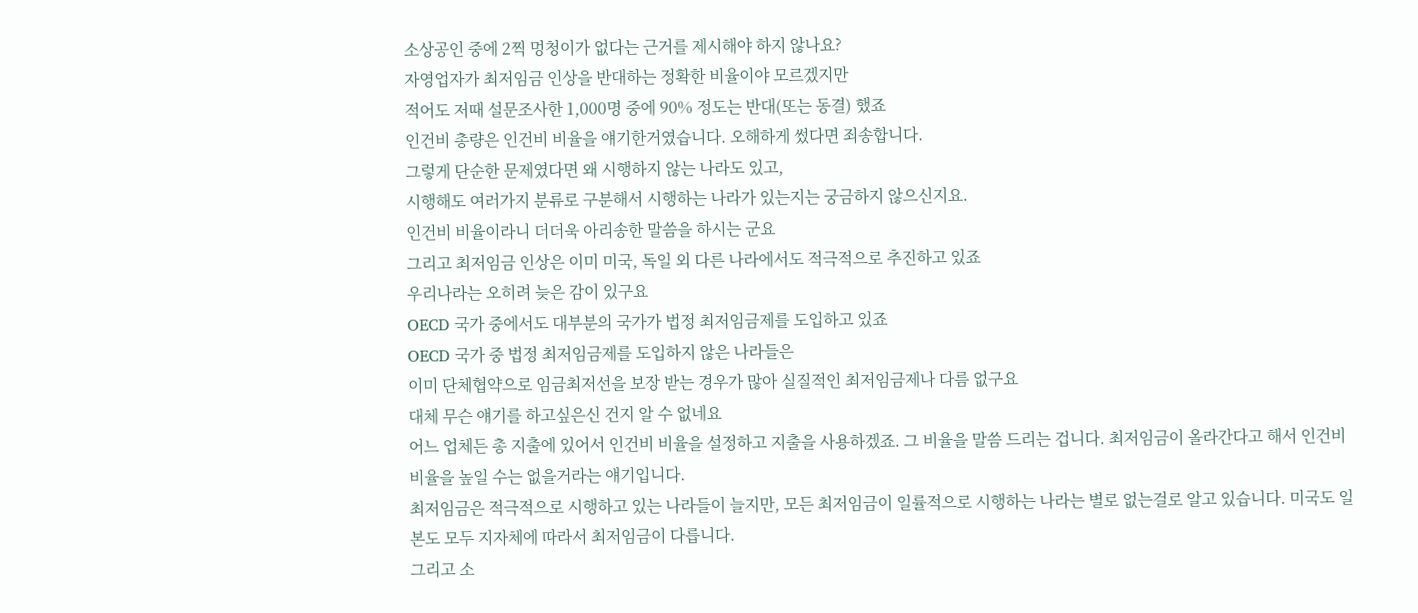소상공인 중에 2찍 멍청이가 없다는 근거를 제시해야 하지 않나요?
자영업자가 최저임금 인상을 반대하는 정확한 비율이야 모르겠지만
적어도 저때 설문조사한 1,000명 중에 90% 정도는 반대(또는 동결) 했죠
인건비 총량은 인건비 비율을 얘기한거였습니다. 오해하게 썼다면 죄송합니다.
그렇게 단순한 문제였다면 왜 시행하지 않는 나라도 있고,
시행해도 여러가지 분류로 구분해서 시행하는 나라가 있는지는 궁금하지 않으신지요.
인건비 비율이라니 더더욱 아리송한 말씀을 하시는 군요
그리고 최저임금 인상은 이미 미국, 독일 외 다른 나라에서도 적극적으로 추진하고 있죠
우리나라는 오히려 늦은 감이 있구요
OECD 국가 중에서도 대부분의 국가가 법정 최저임금제를 도입하고 있죠
OECD 국가 중 법정 최저임금제를 도입하지 않은 나라들은
이미 단체협약으로 임금최저선을 보장 받는 경우가 많아 실질적인 최저임금제나 다름 없구요
대체 무슨 얘기를 하고싶은신 건지 알 수 없네요
어느 업체든 총 지출에 있어서 인건비 비율을 설정하고 지출을 사용하겠죠. 그 비율을 말씀 드리는 겁니다. 최저임금이 올라간다고 해서 인건비 비율을 높일 수는 없을거라는 얘기입니다.
최저임금은 적극적으로 시행하고 있는 나라들이 늘지만, 모든 최저임금이 일률적으로 시행하는 나라는 별로 없는걸로 알고 있습니다. 미국도 일본도 모두 지자체에 따라서 최저임금이 다릅니다.
그리고 소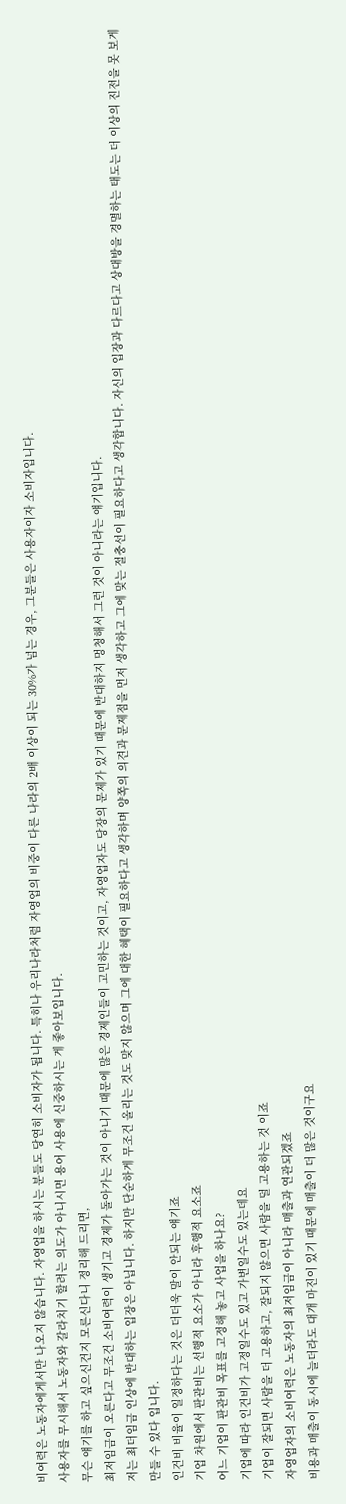비여력은 노동자에게서만 나오지 않습니다. 자영업을 하시는 분들도 당연히 소비자가 됩니다. 특히나 우리나라처럼 자영업의 비중이 다른 나라의 2배 이상이 되는 30%가 넘는 경우, 그분들은 사용자이자 소비자입니다.
사용자를 무시해서 노동자와 갈라치기 할려는 의도가 아니시면 용어 사용에 신중하시는 게 좋아보입니다.
무슨 얘기를 하고 싶으신건지 모른신다니 정리해 드리면,
최저임금이 오른다고 무조건 소비여력이 생기고 경제가 돌아가는 것이 아니기 때문에 많은 경제인들이 고민하는 것이고, 자영업자도 당장의 문제가 있기 때문에 반대하지 멍청해서 그런 것이 아니라는 얘기입니다.
저는 최더임금 인상에 반대하는 입장은 아닙니다. 하지만 단순하게 무조건 올리는 것도 맞지 않으며 그에 대한 혜택이 필요하다고 생각하며 양쪽의 의견과 문제점을 먼저 생각하고 그에 맞는 절충선이 필요하다고 생각합니다. 자신의 입장과 다르다고 상대방을 경멸하는 태도는 더 이상의 진전을 못 보게 만들 수 있다 입니다.
인건비 비율이 일정하다는 것은 더더욱 말이 안되는 얘기죠
기업 차원에서 판관비는 선행적 요소가 아니라 후행적 요소죠
어느 기업이 판관비 목표를 고정해 놓고 사업을 하나요?
기업에 따라 인건비가 고정일수도 있고 가변일수도 있는데요
기업이 잘되면 사람을 더 고용하고, 잘되지 않으면 사람을 덜 고용하는 것 이죠
자영업자의 소비여력은 노동자의 최저임금이 아니라 매출과 연관되겠죠
비용과 매출이 동시에 늘더라도 대개 마진이 있기 때문에 매출이 더 많은 것이구요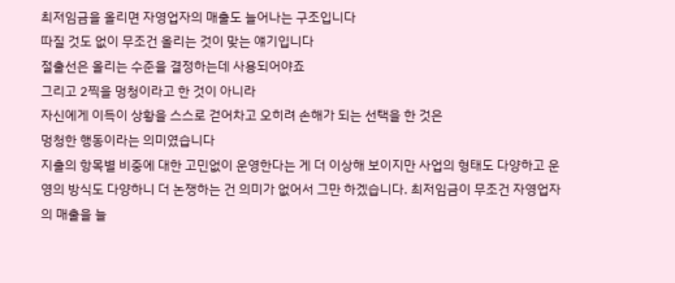최저임금을 올리면 자영업자의 매출도 늘어나는 구조입니다
따질 것도 없이 무조건 올리는 것이 맞는 얘기입니다
절출선은 올리는 수준을 결정하는데 사용되어야죠
그리고 2찍을 멍청이라고 한 것이 아니라
자신에게 이득이 상황을 스스로 걷어차고 오히려 손해가 되는 선택을 한 것은
멍청한 행동이라는 의미였습니다
지출의 항목별 비중에 대한 고민없이 운영한다는 게 더 이상해 보이지만 사업의 형태도 다양하고 운영의 방식도 다양하니 더 논쟁하는 건 의미가 없어서 그만 하겠습니다. 최저임금이 무조건 자영업자의 매출을 늘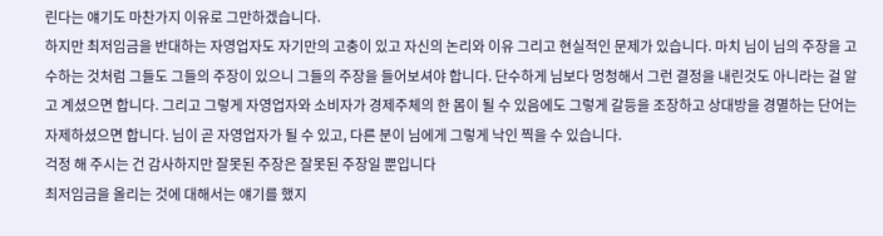린다는 얘기도 마찬가지 이유로 그만하겠습니다.
하지만 최저임금을 반대하는 자영업자도 자기만의 고충이 있고 자신의 논리와 이유 그리고 현실적인 문제가 있습니다. 마치 님이 님의 주장을 고수하는 것처럼 그들도 그들의 주장이 있으니 그들의 주장을 들어보셔야 합니다. 단수하게 님보다 멍청해서 그런 결정을 내린것도 아니라는 걸 알고 계셨으면 합니다. 그리고 그렇게 자영업자와 소비자가 경제주체의 한 몸이 될 수 있음에도 그렇게 갈등을 조장하고 상대방을 경멸하는 단어는 자제하셨으면 합니다. 님이 곧 자영업자가 될 수 있고, 다른 분이 님에게 그렇게 낙인 찍을 수 있습니다.
걱정 해 주시는 건 감사하지만 잘못된 주장은 잘못된 주장일 뿐입니다
최저임금을 올리는 것에 대해서는 얘기를 했지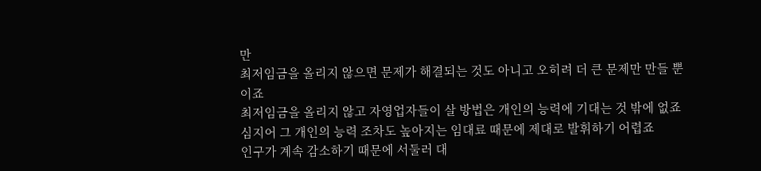만
최저임금을 올리지 않으면 문제가 해결되는 것도 아니고 오히려 더 큰 문제만 만들 뿐이죠
최저임금을 올리지 않고 자영업자들이 살 방법은 개인의 능력에 기대는 것 밖에 없죠
심지어 그 개인의 능력 조차도 높아지는 임대료 때문에 제대로 발휘하기 어렵죠
인구가 계속 감소하기 때문에 서둘러 대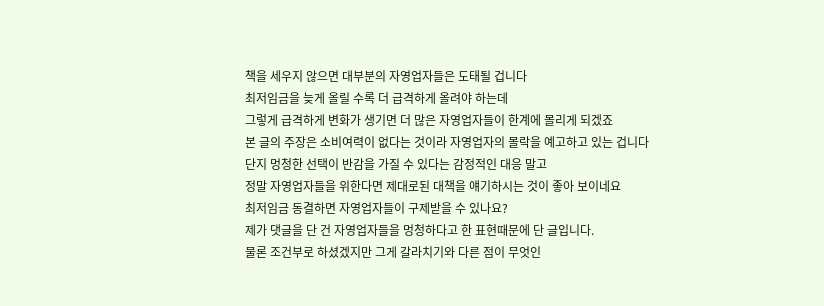책을 세우지 않으면 대부분의 자영업자들은 도태될 겁니다
최저임금을 늦게 올릴 수록 더 급격하게 올려야 하는데
그렇게 급격하게 변화가 생기면 더 많은 자영업자들이 한계에 몰리게 되겠죠
본 글의 주장은 소비여력이 없다는 것이라 자영업자의 몰락을 예고하고 있는 겁니다
단지 멍청한 선택이 반감을 가질 수 있다는 감정적인 대응 말고
정말 자영업자들을 위한다면 제대로된 대책을 얘기하시는 것이 좋아 보이네요
최저임금 동결하면 자영업자들이 구제받을 수 있나요?
제가 댓글을 단 건 자영업자들을 멍청하다고 한 표현때문에 단 글입니다.
물론 조건부로 하셨겠지만 그게 갈라치기와 다른 점이 무엇인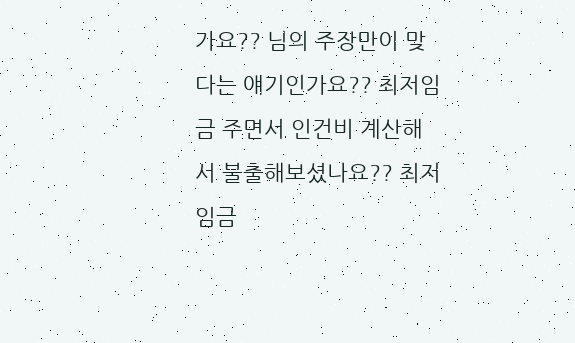가요?? 님의 주장만이 맞다는 얘기인가요?? 최저임금 주면서 인건비 계산해서 불출해보셨나요?? 최저임금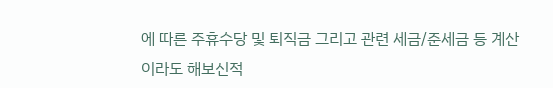에 따른 주휴수당 및 퇴직금 그리고 관련 세금/준세금 등 계산이라도 해보신적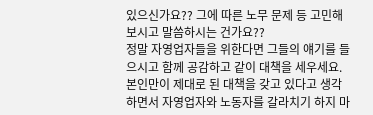있으신가요?? 그에 따른 노무 문제 등 고민해 보시고 말씀하시는 건가요??
정말 자영업자들을 위한다면 그들의 얘기를 들으시고 함께 공감하고 같이 대책을 세우세요. 본인만이 제대로 된 대책을 갖고 있다고 생각하면서 자영업자와 노동자를 갈라치기 하지 마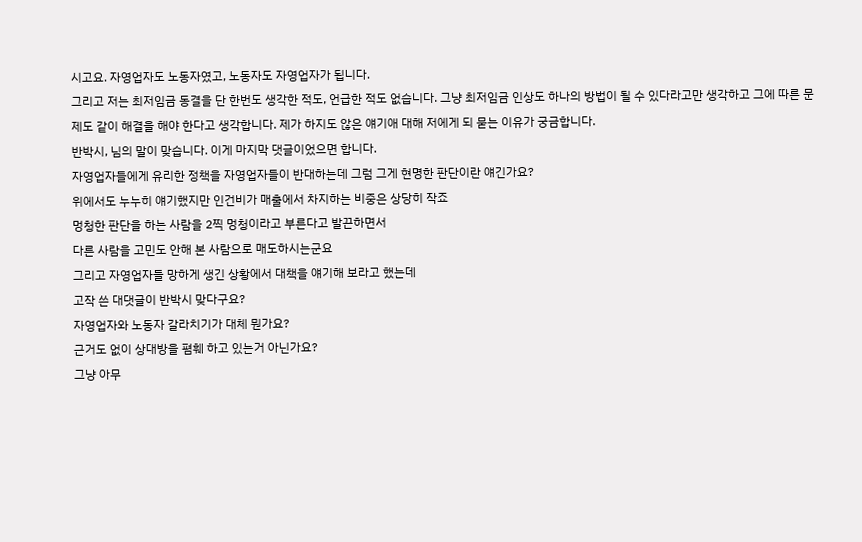시고요. 자영업자도 노동자였고, 노동자도 자영업자가 됩니다.
그리고 저는 최저임금 동결을 단 한번도 생각한 적도, 언급한 적도 없습니다. 그냥 최저임금 인상도 하나의 방법이 될 수 있다라고만 생각하고 그에 따른 문제도 같이 해결을 해야 한다고 생각합니다. 제가 하지도 않은 얘기애 대해 저에게 되 묻는 이유가 궁금합니다.
반박시, 님의 말이 맞습니다. 이게 마지막 댓글이었으면 합니다.
자영업자들에게 유리한 정책을 자영업자들이 반대하는데 그럼 그게 현명한 판단이란 얘긴가요?
위에서도 누누히 얘기했지만 인건비가 매출에서 차지하는 비중은 상당히 작죠
멍청한 판단을 하는 사람을 2찍 멍청이라고 부른다고 발끈하면서
다른 사람을 고민도 안해 본 사람으로 매도하시는군요
그리고 자영업자들 망하게 생긴 상황에서 대책을 얘기해 보라고 했는데
고작 쓴 대댓글이 반박시 맞다구요?
자영업자와 노동자 갈라치기가 대체 뭔가요?
근거도 없이 상대방을 폄훼 하고 있는거 아닌가요?
그냥 아무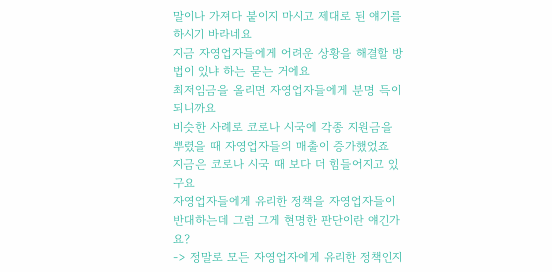말이나 가져다 붙이지 마시고 제대로 된 얘기를 하시기 바라네요
지금 자영업자들에게 어려운 상황을 해결할 방법이 있냐 하는 묻는 거에요
최저임금을 올리면 자영업자들에게 분명 득이 되니까요
비슷한 사례로 코로나 시국에 각종 지원금을 뿌렸을 때 자영업자들의 매출이 증가했었죠
지금은 코로나 시국 때 보다 더 힘들어지고 있구요
자영업자들에게 유리한 정책을 자영업자들이 반대하는데 그럼 그게 현명한 판단이란 얘긴가요?
-> 정말로 모든 자영업자에게 유리한 정책인지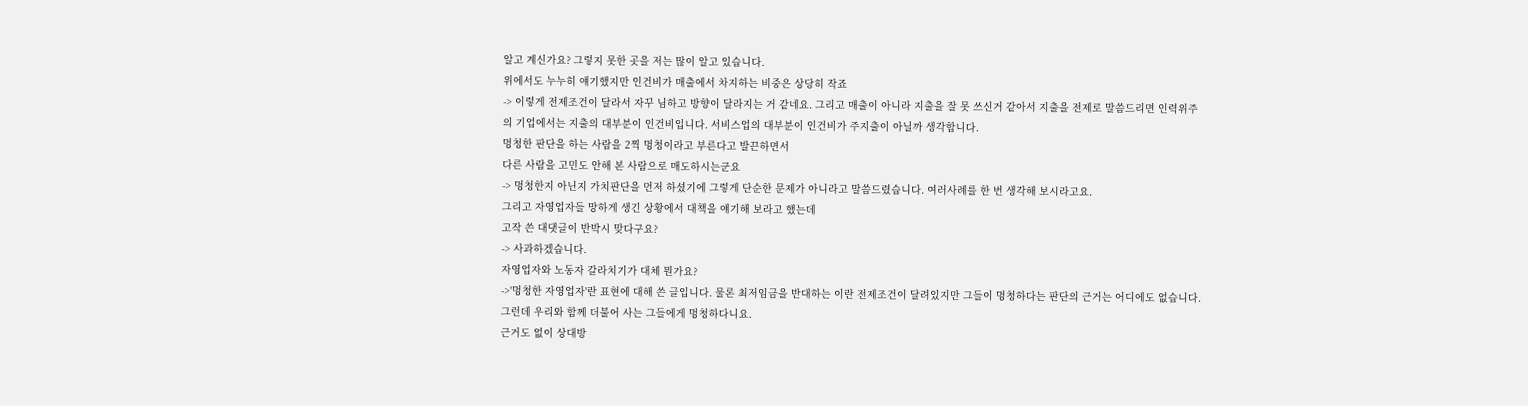알고 계신가요? 그렇지 못한 곳을 저는 많이 알고 있습니다.
위에서도 누누히 얘기했지만 인건비가 매출에서 차지하는 비중은 상당히 작죠
-> 이렇게 전제조건이 달라서 자꾸 님하고 방향이 달라지는 거 같네요. 그리고 매출이 아니라 지출을 잘 못 쓰신거 같아서 지출을 전제로 말씀드리면 인력위주의 기업에서는 지출의 대부분이 인건비입니다. 서비스업의 대부분이 인건비가 주지출이 아닐까 생각합니다.
멍청한 판단을 하는 사람을 2찍 멍청이라고 부른다고 발끈하면서
다른 사람을 고민도 안해 본 사람으로 매도하시는군요
-> 멍청한지 아닌지 가치판단을 먼저 하셨기에 그렇게 단순한 문제가 아니라고 말씀드렸습니다. 여러사례를 한 번 생각해 보시라고요.
그리고 자영업자들 망하게 생긴 상황에서 대책을 얘기해 보라고 했는데
고작 쓴 대댓글이 반박시 맞다구요?
-> 사과하겠습니다.
자영업자와 노동자 갈라치기가 대체 뭔가요?
->'멍청한 자영업자'란 표현에 대해 쓴 글입니다. 물론 최저임금을 반대하는 이란 전제조건이 달려있지만 그들이 멍청하다는 판단의 근거는 어디에도 없습니다. 그런데 우리와 함께 더불어 사는 그들에게 멍청하다니요.
근거도 없이 상대방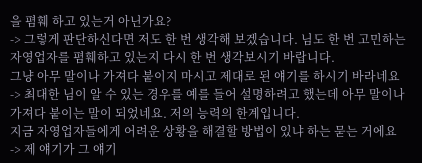을 폄훼 하고 있는거 아닌가요?
-> 그렇게 판단하신다면 저도 한 번 생각해 보겠습니다. 님도 한 번 고민하는 자영업자를 폄훼하고 있는지 다시 한 번 생각보시기 바랍니다.
그냥 아무 말이나 가져다 붙이지 마시고 제대로 된 얘기를 하시기 바라네요
-> 최대한 님이 알 수 있는 경우를 예를 들어 설명하려고 했는데 아무 말이나 가져다 붙이는 말이 되었네요. 저의 능력의 한계입니다.
지금 자영업자들에게 어려운 상황을 해결할 방법이 있냐 하는 묻는 거에요
-> 제 얘기가 그 얘기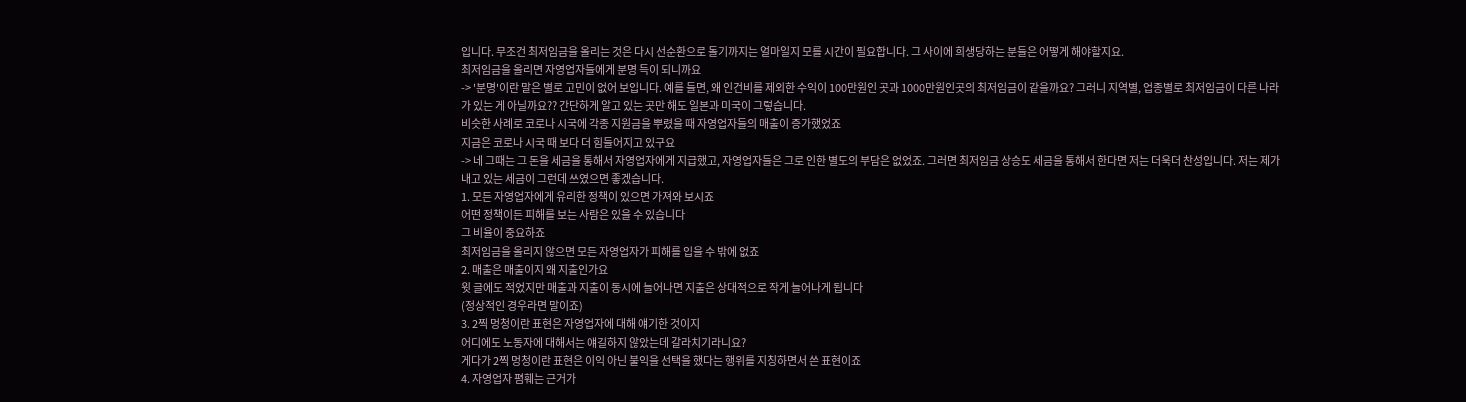입니다. 무조건 최저임금을 올리는 것은 다시 선순환으로 돌기까지는 얼마일지 모를 시간이 필요합니다. 그 사이에 희생당하는 분들은 어떻게 해야할지요.
최저임금을 올리면 자영업자들에게 분명 득이 되니까요
-> '분명'이란 말은 별로 고민이 없어 보입니다. 예를 들면, 왜 인건비를 제외한 수익이 100만원인 곳과 1000만원인곳의 최저임금이 같을까요? 그러니 지역별, 업종별로 최저임금이 다른 나라가 있는 게 아닐까요?? 간단하게 알고 있는 곳만 해도 일본과 미국이 그렇습니다.
비슷한 사례로 코로나 시국에 각종 지원금을 뿌렸을 때 자영업자들의 매출이 증가했었죠
지금은 코로나 시국 때 보다 더 힘들어지고 있구요
-> 네 그때는 그 돈을 세금을 통해서 자영업자에게 지급했고, 자영업자들은 그로 인한 별도의 부담은 없었죠. 그러면 최저임금 상승도 세금을 통해서 한다면 저는 더욱더 찬성입니다. 저는 제가 내고 있는 세금이 그런데 쓰였으면 좋겠습니다.
1. 모든 자영업자에게 유리한 정책이 있으면 가져와 보시죠
어떤 정책이든 피해를 보는 사람은 있을 수 있습니다
그 비율이 중요하죠
최저임금을 올리지 않으면 모든 자영업자가 피해를 입을 수 밖에 없죠
2. 매출은 매출이지 왜 지출인가요
윗 글에도 적었지만 매출과 지출이 동시에 늘어나면 지출은 상대적으로 작게 늘어나게 됩니다
(정상적인 경우라면 말이죠)
3. 2찍 멍청이란 표현은 자영업자에 대해 얘기한 것이지
어디에도 노동자에 대해서는 얘길하지 않았는데 갈라치기라니요?
게다가 2찍 멍청이란 표현은 이익 아닌 불익을 선택을 했다는 행위를 지칭하면서 쓴 표현이죠
4. 자영업자 폄훼는 근거가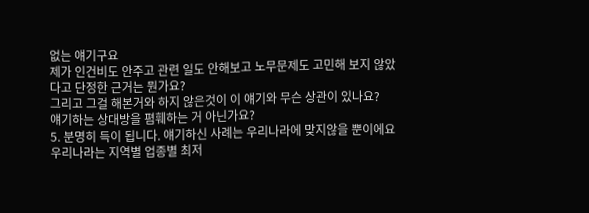없는 얘기구요
제가 인건비도 안주고 관련 일도 안해보고 노무문제도 고민해 보지 않았다고 단정한 근거는 뭔가요?
그리고 그걸 해본거와 하지 않은것이 이 얘기와 무슨 상관이 있나요?
얘기하는 상대방을 폄훼하는 거 아닌가요?
5. 분명히 득이 됩니다. 얘기하신 사례는 우리나라에 맞지않을 뿐이에요
우리나라는 지역별 업종별 최저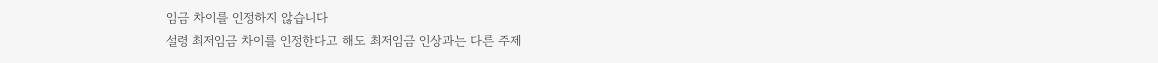임금 차이를 인정하지 않습니다
설령 최저임금 차이를 인정한다고 해도 최저임금 인상과는 다른 주제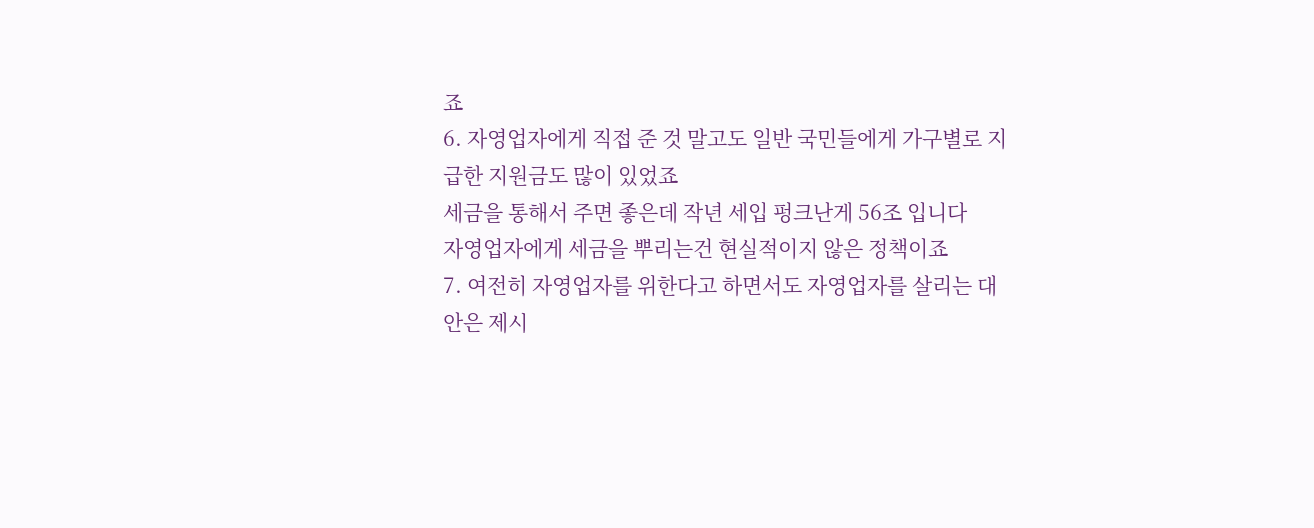죠
6. 자영업자에게 직접 준 것 말고도 일반 국민들에게 가구별로 지급한 지원금도 많이 있었죠
세금을 통해서 주면 좋은데 작년 세입 펑크난게 56조 입니다
자영업자에게 세금을 뿌리는건 현실적이지 않은 정책이죠
7. 여전히 자영업자를 위한다고 하면서도 자영업자를 살리는 대안은 제시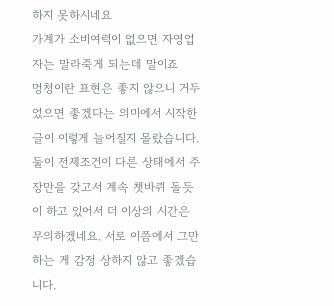하지 못하시네요
가계가 소비여력이 없으면 자영업자는 말라죽게 되는데 말이죠
멍청이란 표현은 좋지 않으니 거두었으면 좋겠다는 의미에서 시작한 글이 이렇게 늘어질지 몰랐습니다. 둘이 전제조건이 다른 상태에서 주장만을 갖고서 계속 챗바퀴 돌듯이 하고 있어서 더 이상의 시간은 무의하겠네요. 서로 이쯤에서 그만하는 게 감정 상하지 않고 좋겠습니다.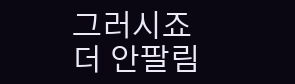그러시죠
더 안팔림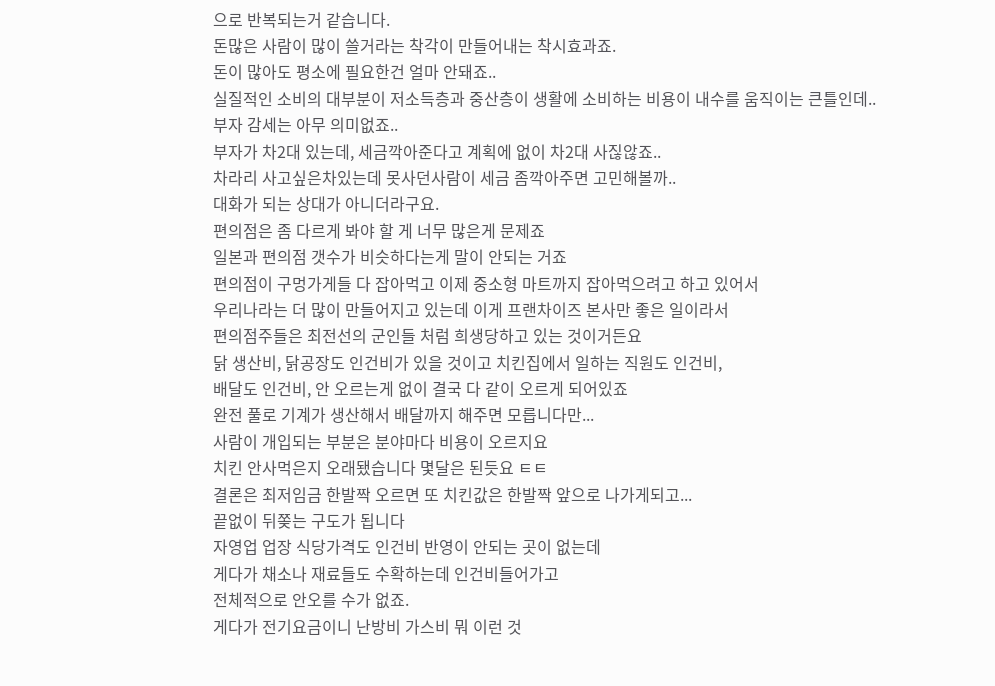으로 반복되는거 같습니다.
돈많은 사람이 많이 쓸거라는 착각이 만들어내는 착시효과죠.
돈이 많아도 평소에 필요한건 얼마 안돼죠..
실질적인 소비의 대부분이 저소득층과 중산층이 생활에 소비하는 비용이 내수를 움직이는 큰틀인데.. 부자 감세는 아무 의미없죠..
부자가 차2대 있는데, 세금깍아준다고 계획에 없이 차2대 사짆않죠..
차라리 사고싶은차있는데 못사던사람이 세금 좀깍아주면 고민해볼까..
대화가 되는 상대가 아니더라구요.
편의점은 좀 다르게 봐야 할 게 너무 많은게 문제죠
일본과 편의점 갯수가 비슷하다는게 말이 안되는 거죠
편의점이 구멍가게들 다 잡아먹고 이제 중소형 마트까지 잡아먹으려고 하고 있어서
우리나라는 더 많이 만들어지고 있는데 이게 프랜차이즈 본사만 좋은 일이라서
편의점주들은 최전선의 군인들 처럼 희생당하고 있는 것이거든요
닭 생산비, 닭공장도 인건비가 있을 것이고 치킨집에서 일하는 직원도 인건비,
배달도 인건비, 안 오르는게 없이 결국 다 같이 오르게 되어있죠
완전 풀로 기계가 생산해서 배달까지 해주면 모릅니다만...
사람이 개입되는 부분은 분야마다 비용이 오르지요
치킨 안사먹은지 오래됐습니다 몇달은 된듯요 ㅌㅌ
결론은 최저임금 한발짝 오르면 또 치킨값은 한발짝 앞으로 나가게되고...
끝없이 뒤쫒는 구도가 됩니다
자영업 업장 식당가격도 인건비 반영이 안되는 곳이 없는데
게다가 채소나 재료들도 수확하는데 인건비들어가고
전체적으로 안오를 수가 없죠.
게다가 전기요금이니 난방비 가스비 뭐 이런 것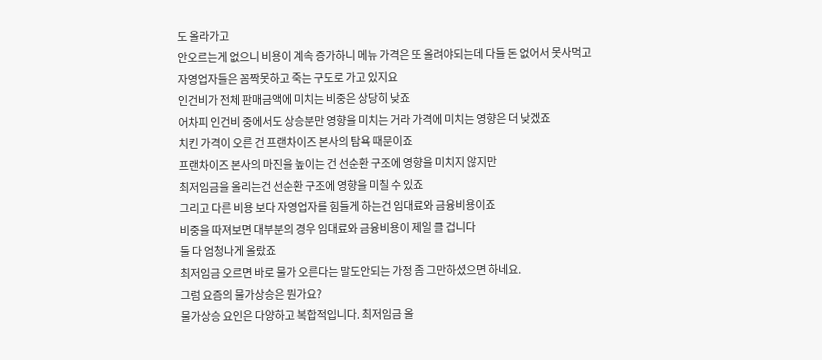도 올라가고
안오르는게 없으니 비용이 계속 증가하니 메뉴 가격은 또 올려야되는데 다들 돈 없어서 못사먹고
자영업자들은 꼼짝못하고 죽는 구도로 가고 있지요
인건비가 전체 판매금액에 미치는 비중은 상당히 낮죠
어차피 인건비 중에서도 상승분만 영향을 미치는 거라 가격에 미치는 영향은 더 낮겠죠
치킨 가격이 오른 건 프랜차이즈 본사의 탐욕 때문이죠
프랜차이즈 본사의 마진을 높이는 건 선순환 구조에 영향을 미치지 않지만
최저임금을 올리는건 선순환 구조에 영향을 미칠 수 있죠
그리고 다른 비용 보다 자영업자를 힘들게 하는건 임대료와 금융비용이죠
비중을 따져보면 대부분의 경우 임대료와 금융비용이 제일 클 겁니다
둘 다 엄청나게 올랐죠
최저임금 오르면 바로 물가 오른다는 말도안되는 가정 좀 그만하셨으면 하네요.
그럼 요즘의 물가상승은 뭔가요?
물가상승 요인은 다양하고 복합적입니다. 최저임금 올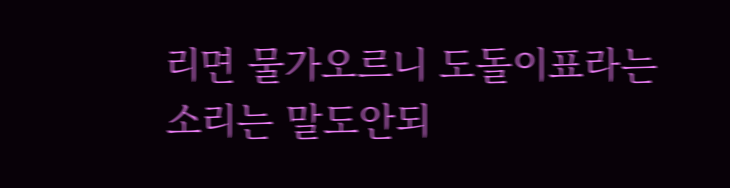리면 물가오르니 도돌이표라는 소리는 말도안되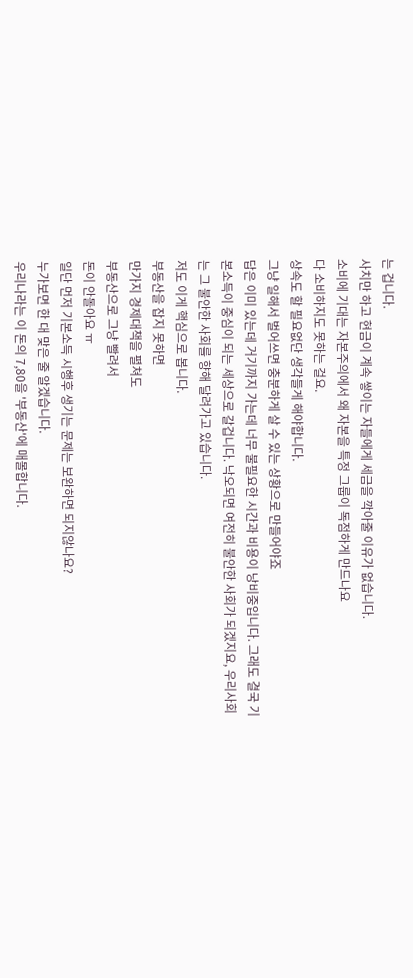는 겁니다.
사치만 하고 현금이 계속 쌓이는 자들에게 세금을 깍아줄 이유가 없습니다.
소비에 기대는 자본주의에서 왜 자본을 특정 그룹이 독점하게 만드나요
다 소비하지도 못하는 걸요.
상속도 할 필요없단 생각들게 해야합니다.
그냥 일해서 벌어쓰면 충분하게 살 수 있는 상황으로 만들어야죠
답은 이미 있는데 거기까지 가는데 너무 불필요한 시간과 비용이 낭비중입니다. 그래도 결국 기본소득이 중심이 되는 세상으로 갈겁니다. 낙오되면 여전히 불안한 사회가 되겠지요, 우리사회는 그 불안한 사회를 향해 달려가고 있습니다.
저도 이게 핵심으로 봅니다.
부동산을 잡지 못하면
만가지 경제대책을 펼쳐도
부동산으로 그냥 빨려서
돈이 안돌아요 ㅠ
일단 먼저 기본소득 시행후 생기는 문제는 보완하면 되지않나요?
누가보면 한 대 맞은 줄 알겠습니다.
우리나라는 이 돈의 7,80을 '부동산'에 매몰합니다.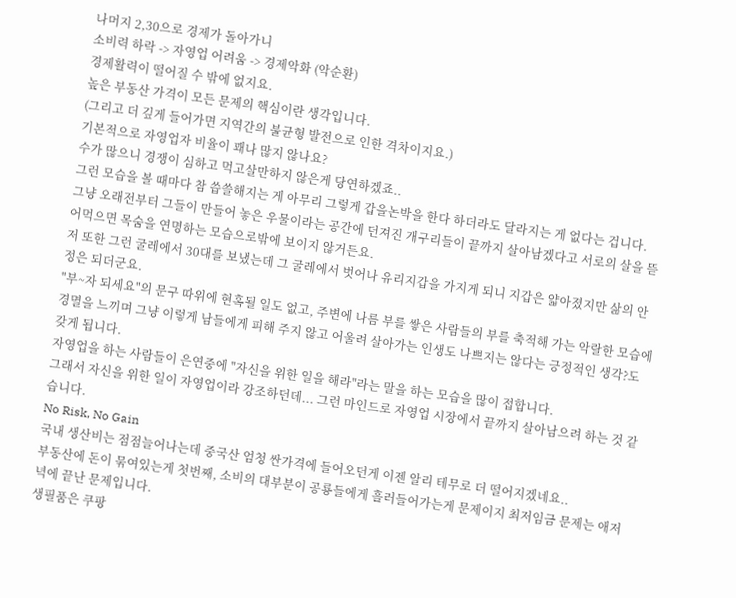나머지 2,30으로 경제가 돌아가니
소비력 하락 -> 자영업 어려움 -> 경제악화 (악순환)
경제활력이 떨어질 수 밖에 없지요.
높은 부동산 가격이 모든 문제의 핵심이란 생각입니다.
(그리고 더 깊게 들어가면 지역간의 불균형 발전으로 인한 격차이지요.)
기본적으로 자영업자 비율이 꽤나 많지 않나요?
수가 많으니 경쟁이 심하고 먹고살만하지 않은게 당연하겠죠..
그런 모습을 볼 때마다 참 씁쓸해지는 게 아무리 그렇게 갑을논박을 한다 하더라도 달라지는 게 없다는 겁니다.
그냥 오래전부터 그들이 만들어 놓은 우물이라는 공간에 던져진 개구리들이 끝까지 살아남겠다고 서로의 살을 뜯어먹으면 목숨을 연명하는 모습으로밖에 보이지 않거든요.
저 또한 그런 굴레에서 30대를 보냈는데 그 굴레에서 벗어나 유리지갑을 가지게 되니 지갑은 얇아졌지만 삶의 안정은 되더군요.
"부~자 되세요"의 문구 따위에 현혹될 일도 없고, 주변에 나름 부를 쌓은 사람들의 부를 축적해 가는 악랄한 모습에 경멸을 느끼며 그냥 이렇게 남들에게 피해 주지 않고 어울려 살아가는 인생도 나쁘지는 않다는 긍정적인 생각?도 갖게 됩니다.
자영업을 하는 사람들이 은연중에 "자신을 위한 일을 해라"라는 말을 하는 모습을 많이 접합니다.
그래서 자신을 위한 일이 자영업이라 강조하던데... 그런 마인드로 자영업 시장에서 끝까지 살아남으려 하는 것 같습니다.
No Risk, No Gain
국내 생산비는 점점늘어나는데 중국산 엄청 싼가격에 들어오던게 이젠 알리 테무로 더 떨어지겠네요..
부동산에 돈이 묶여있는게 첫번째, 소비의 대부분이 공룡들에게 흘러들어가는게 문제이지 최저임금 문제는 애저녁에 끝난 문제입니다.
생필품은 쿠팡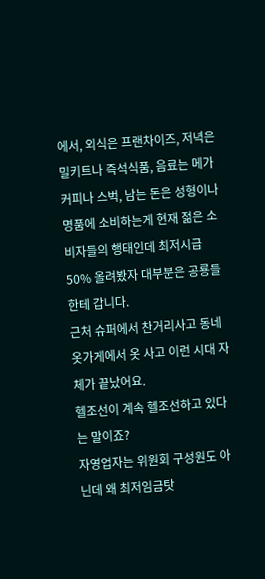에서, 외식은 프랜차이즈, 저녁은 밀키트나 즉석식품, 음료는 메가커피나 스벅, 남는 돈은 성형이나 명품에 소비하는게 현재 젊은 소비자들의 행태인데 최저시급 50% 올려봤자 대부분은 공룡들한테 갑니다.
근처 슈퍼에서 찬거리사고 동네 옷가게에서 옷 사고 이런 시대 자체가 끝났어요.
헬조선이 계속 헬조선하고 있다는 말이죠?
자영업자는 위원회 구성원도 아닌데 왜 최저임금탓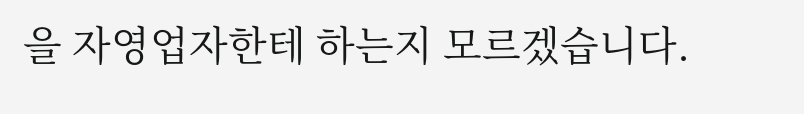을 자영업자한테 하는지 모르겠습니다.